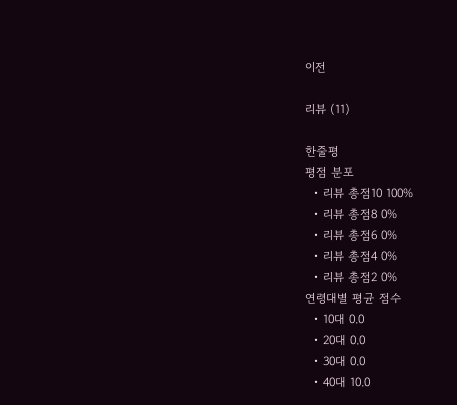이전

리뷰 (11)

한줄평
평점 분포
  • 리뷰 총점10 100%
  • 리뷰 총점8 0%
  • 리뷰 총점6 0%
  • 리뷰 총점4 0%
  • 리뷰 총점2 0%
연령대별 평균 점수
  • 10대 0.0
  • 20대 0.0
  • 30대 0.0
  • 40대 10.0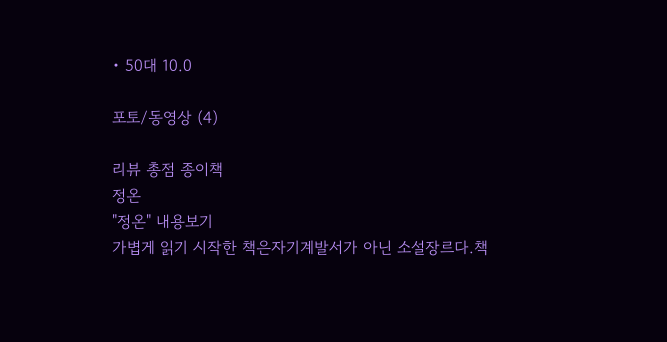• 50대 10.0

포토/동영상 (4)

리뷰 총점 종이책
정온
"정온" 내용보기
가볍게 읽기 시작한 책은자기계발서가 아닌 소설장르다.책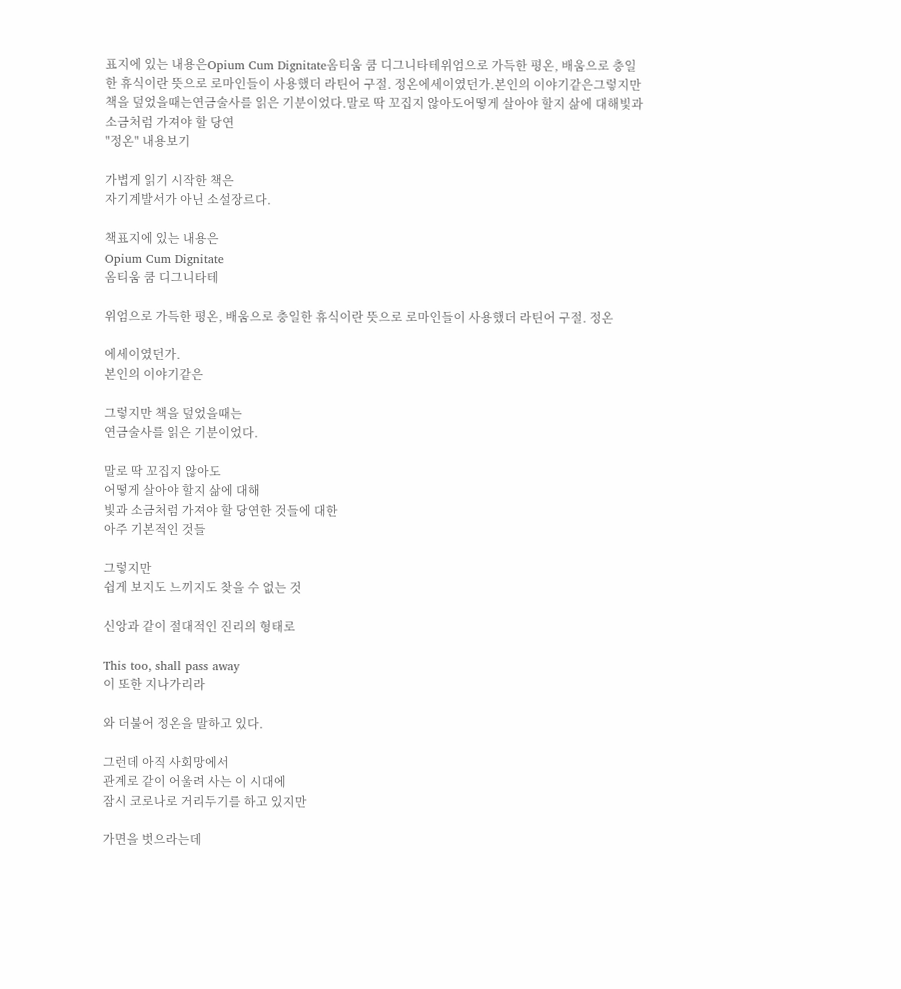표지에 있는 내용은Opium Cum Dignitate옴티움 쿰 디그니타테위엄으로 가득한 평온, 배움으로 충일한 휴식이란 뜻으로 로마인들이 사용했더 라틴어 구절. 정온에세이였던가.본인의 이야기같은그렇지만 책을 덮었을때는연금술사를 읽은 기분이었다.말로 딱 꼬집지 않아도어떻게 살아야 할지 삶에 대해빛과 소금처럼 가져야 할 당연
"정온" 내용보기

가볍게 읽기 시작한 책은
자기계발서가 아닌 소설장르다.

책표지에 있는 내용은
Opium Cum Dignitate
옴티움 쿰 디그니타테

위엄으로 가득한 평온, 배움으로 충일한 휴식이란 뜻으로 로마인들이 사용했더 라틴어 구절. 정온

에세이였던가.
본인의 이야기같은

그렇지만 책을 덮었을때는
연금술사를 읽은 기분이었다.

말로 딱 꼬집지 않아도
어떻게 살아야 할지 삶에 대해
빛과 소금처럼 가져야 할 당연한 것들에 대한
아주 기본적인 것들

그렇지만
쉽게 보지도 느끼지도 찾을 수 없는 것

신앙과 같이 절대적인 진리의 형태로

This too, shall pass away
이 또한 지나가리라

와 더불어 정온을 말하고 있다.

그런데 아직 사회망에서
관계로 같이 어울려 사는 이 시대에
잠시 코로나로 거리두기를 하고 있지만

가면을 벗으라는데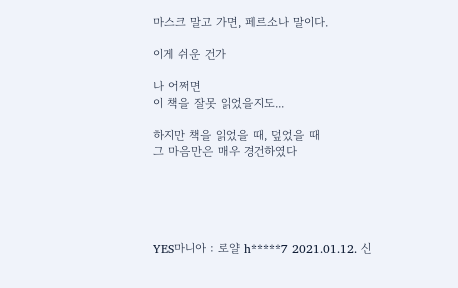마스크 말고 가면, 페르소나 말이다.

이게 쉬운 건가

나 어쩌면
이 책을 잘못 읽었을지도...

하지만 책을 읽었을 때, 덮었을 때
그 마음만은 매우 경건하였다





YES마니아 : 로얄 h*****7 2021.01.12. 신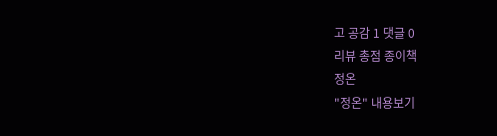고 공감 1 댓글 0
리뷰 총점 종이책
정온
"정온" 내용보기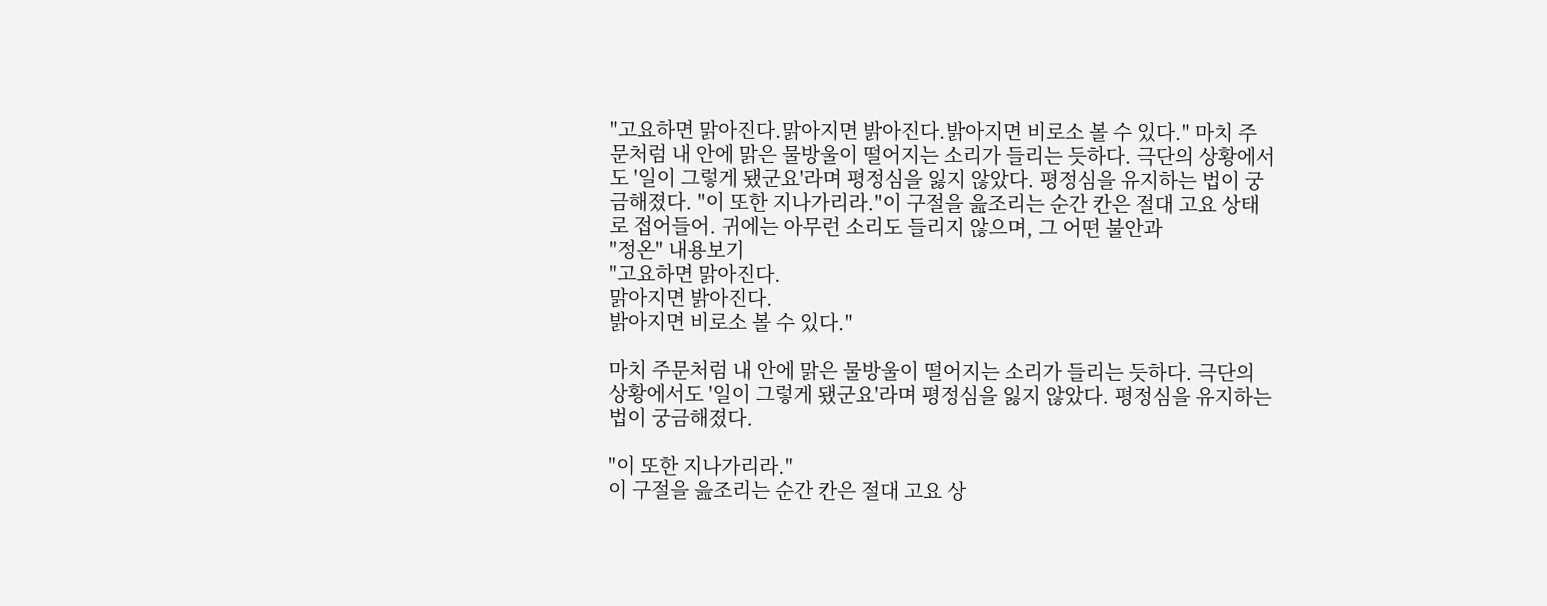"고요하면 맑아진다.맑아지면 밝아진다.밝아지면 비로소 볼 수 있다." 마치 주문처럼 내 안에 맑은 물방울이 떨어지는 소리가 들리는 듯하다. 극단의 상황에서도 '일이 그렇게 됐군요'라며 평정심을 잃지 않았다. 평정심을 유지하는 법이 궁금해졌다. "이 또한 지나가리라."이 구절을 읊조리는 순간 칸은 절대 고요 상태로 접어들어. 귀에는 아무런 소리도 들리지 않으며, 그 어떤 불안과
"정온" 내용보기
"고요하면 맑아진다.
맑아지면 밝아진다.
밝아지면 비로소 볼 수 있다."

마치 주문처럼 내 안에 맑은 물방울이 떨어지는 소리가 들리는 듯하다. 극단의 상황에서도 '일이 그렇게 됐군요'라며 평정심을 잃지 않았다. 평정심을 유지하는 법이 궁금해졌다.

"이 또한 지나가리라."
이 구절을 읊조리는 순간 칸은 절대 고요 상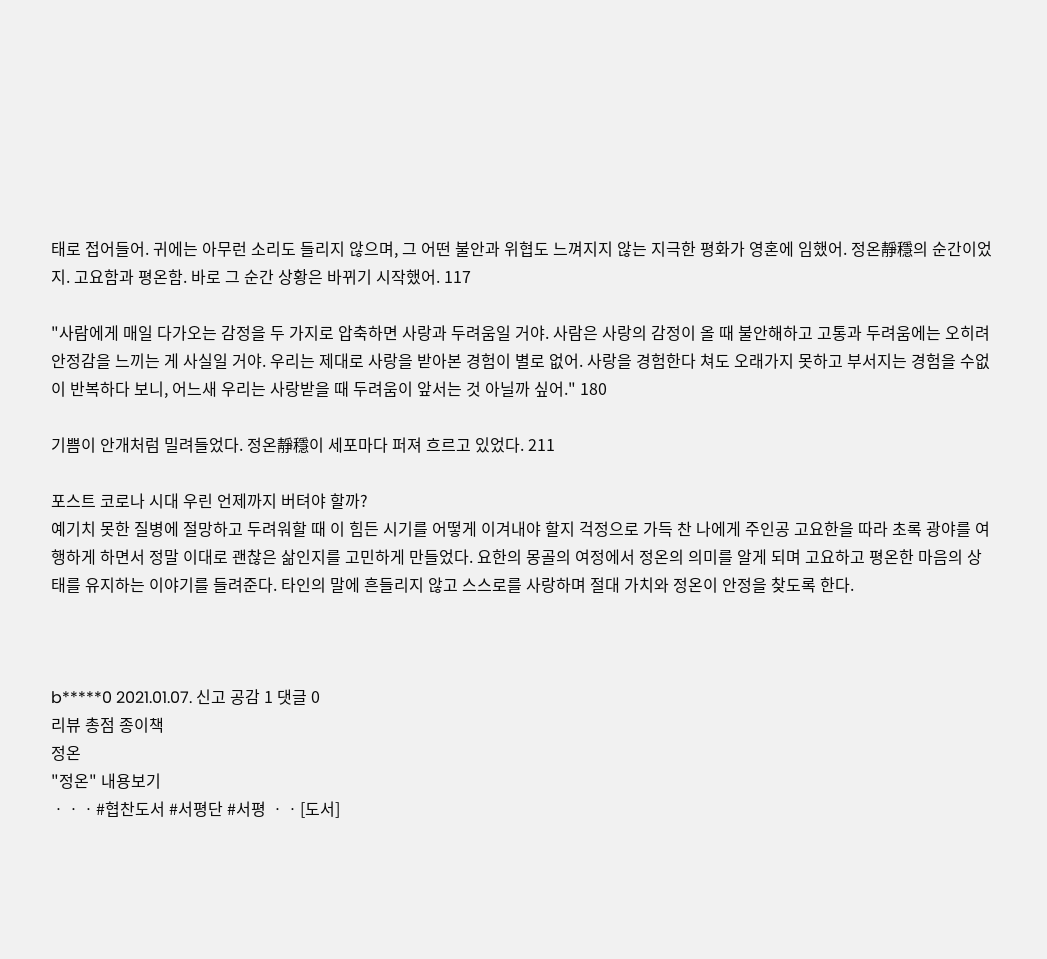태로 접어들어. 귀에는 아무런 소리도 들리지 않으며, 그 어떤 불안과 위협도 느껴지지 않는 지극한 평화가 영혼에 임했어. 정온靜穩의 순간이었지. 고요함과 평온함. 바로 그 순간 상황은 바뀌기 시작했어. 117

"사람에게 매일 다가오는 감정을 두 가지로 압축하면 사랑과 두려움일 거야. 사람은 사랑의 감정이 올 때 불안해하고 고통과 두려움에는 오히려 안정감을 느끼는 게 사실일 거야. 우리는 제대로 사랑을 받아본 경험이 별로 없어. 사랑을 경험한다 쳐도 오래가지 못하고 부서지는 경험을 수없이 반복하다 보니, 어느새 우리는 사랑받을 때 두려움이 앞서는 것 아닐까 싶어." 180

기쁨이 안개처럼 밀려들었다. 정온靜穩이 세포마다 퍼져 흐르고 있었다. 211

포스트 코로나 시대 우린 언제까지 버텨야 할까?
예기치 못한 질병에 절망하고 두려워할 때 이 힘든 시기를 어떻게 이겨내야 할지 걱정으로 가득 찬 나에게 주인공 고요한을 따라 초록 광야를 여행하게 하면서 정말 이대로 괜찮은 삶인지를 고민하게 만들었다. 요한의 몽골의 여정에서 정온의 의미를 알게 되며 고요하고 평온한 마음의 상태를 유지하는 이야기를 들려준다. 타인의 말에 흔들리지 않고 스스로를 사랑하며 절대 가치와 정온이 안정을 찾도록 한다.



b*****0 2021.01.07. 신고 공감 1 댓글 0
리뷰 총점 종이책
정온
"정온" 내용보기
ㆍㆍㆍ#협찬도서 #서평단 #서평 ㆍㆍ[도서]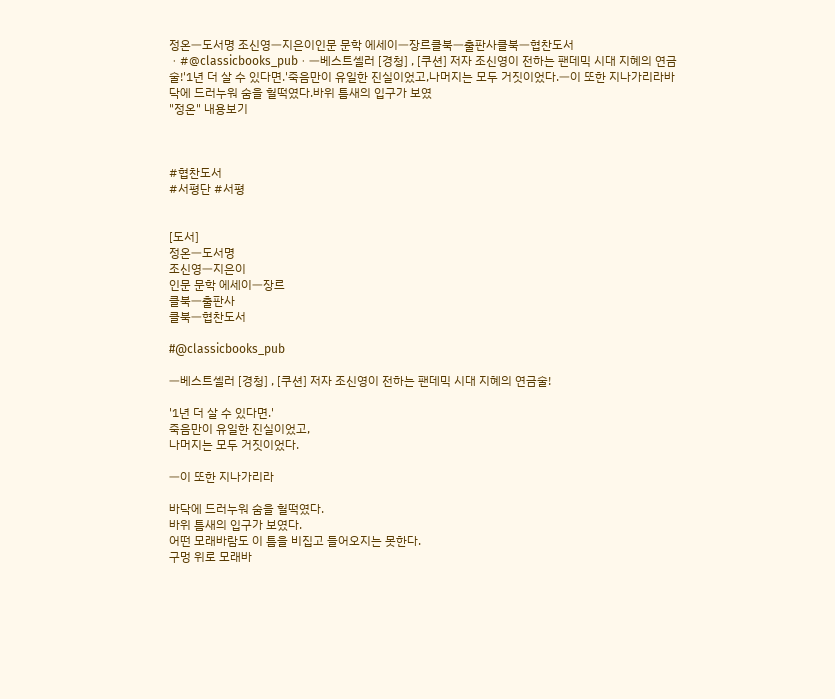정온ㅡ도서명 조신영ㅡ지은이인문 문학 에세이ㅡ장르클북ㅡ출판사클북ㅡ협찬도서ㆍ#@classicbooks_pubㆍㅡ베스트셀러 [경청] , [쿠션] 저자 조신영이 전하는 팬데믹 시대 지혜의 연금술!'1년 더 살 수 있다면.'죽음만이 유일한 진실이었고,나머지는 모두 거짓이었다.ㅡ이 또한 지나가리라바닥에 드러누워 숨을 헐떡였다.바위 틈새의 입구가 보였
"정온" 내용보기



#협찬도서
#서평단 #서평


[도서]
정온ㅡ도서명
조신영ㅡ지은이
인문 문학 에세이ㅡ장르
클북ㅡ출판사
클북ㅡ협찬도서

#@classicbooks_pub

ㅡ베스트셀러 [경청] , [쿠션] 저자 조신영이 전하는 팬데믹 시대 지혜의 연금술!

'1년 더 살 수 있다면.'
죽음만이 유일한 진실이었고,
나머지는 모두 거짓이었다.

ㅡ이 또한 지나가리라

바닥에 드러누워 숨을 헐떡였다.
바위 틈새의 입구가 보였다.
어떤 모래바람도 이 틈을 비집고 들어오지는 못한다.
구멍 위로 모래바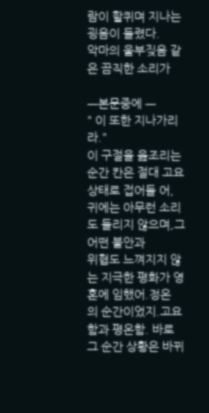람이 할퀴며 지나는 굉음이 들렸다.
악마의 울부짖음 같은 끔직한 소리가

ㅡ본문중에 ㅡ
" 이 또한 지나가리라."
이 구절을 읊조리는 순간 칸은 절대 고요 상태로 접어들 어, 귀에는 아무런 소리도 들리지 않으며,그 어떤 불안과
위협도 느껴지지 않는 지극한 평화가 영혼에 임했어.정온
의 순간이었지.고요함과 평온함. 바로 그 순간 상황은 바뀌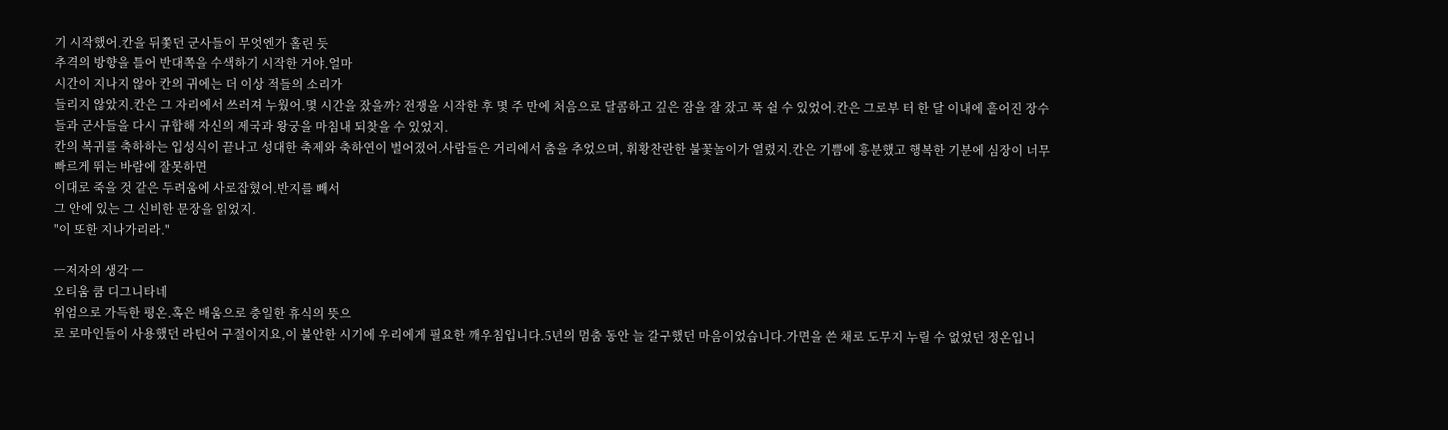기 시작했어.칸을 뒤쫓던 군사들이 무엇엔가 홀린 듯
추격의 방향을 틀어 반대쪽을 수색하기 시작한 거야.얼마
시간이 지나지 않아 칸의 귀에는 더 이상 적들의 소리가
들리지 않았지.칸은 그 자리에서 쓰러져 누웠어.몇 시간을 잤을까? 전쟁을 시작한 후 몇 주 만에 처음으로 달콤하고 깊은 잠을 잘 잤고 푹 쉴 수 있었어.칸은 그로부 터 한 달 이내에 흩어진 장수들과 군사들을 다시 규합해 자신의 제국과 왕궁을 마침내 되찾을 수 있었지.
칸의 복귀를 축하하는 입성식이 끝나고 성대한 축제와 축하연이 벌어졌어.사람들은 거리에서 춤을 추었으며, 휘황찬란한 불꽃놀이가 열렸지.칸은 기쁨에 흥분했고 행복한 기분에 심장이 너무 빠르게 뛰는 바람에 잘못하면
이대로 죽을 것 같은 두려움에 사로잡혔어.반지를 빼서
그 안에 있는 그 신비한 문장을 읽었지.
"이 또한 지나가리라."

ㅡ저자의 생각 ㅡ
오티움 쿰 디그니타네
위엄으로 가득한 평온.혹은 배움으로 충일한 휴식의 뜻으
로 로마인들이 사용했던 라틴어 구절이지요,이 불안한 시기에 우리에게 필요한 깨우침입니다.5년의 멈춤 동안 늘 갈구했던 마음이었습니다.가면을 쓴 채로 도무지 누릴 수 없었던 정온입니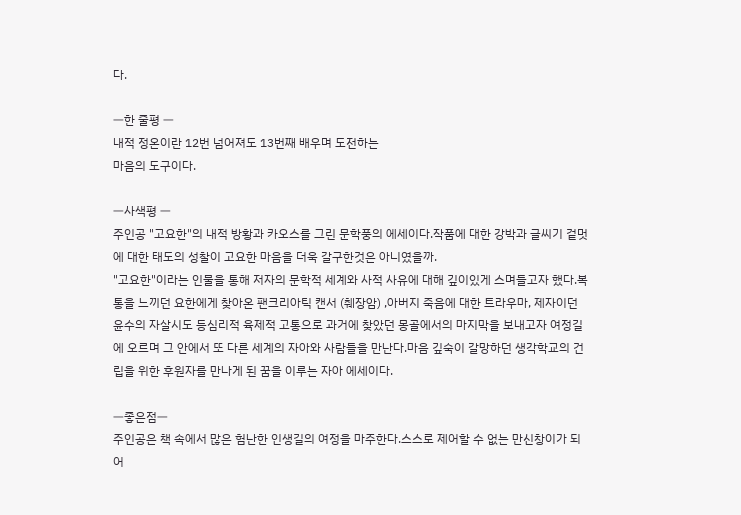다.

ㅡ한 줄평 ㅡ
내적 정온이란 12번 넘어져도 13번째 배우며 도전하는
마음의 도구이다.

ㅡ사색평 ㅡ
주인공 "고요한"의 내적 방황과 카오스를 그린 문학풍의 에세이다.작품에 대한 강박과 글씨기 겉멋에 대한 태도의 성찰이 고요한 마음을 더욱 갈구한것은 아니였을까.
"고요한"이라는 인물을 통해 저자의 문학적 세계와 사적 사유에 대해 깊이있게 스며들고자 했다.복통을 느끼던 요한에게 찾아온 팬크리아틱 캔서 (췌장암) ,아버지 죽음에 대한 트라우마, 제자이던 윤수의 자살시도 등심리적 육제적 고통으로 과거에 찾았던 몽골에서의 마지막을 보내고자 여정길에 오르며 그 안에서 또 다른 세계의 자아와 사람들을 만난다.마음 깊숙이 갈망하던 생각학교의 건립을 위한 후원자를 만나게 된 꿈을 이루는 자아 에세이다.

ㅡ좋은점ㅡ
주인공은 책 속에서 많은 험난한 인생길의 여정을 마주한다.스스로 제어할 수 없는 만신창이가 되어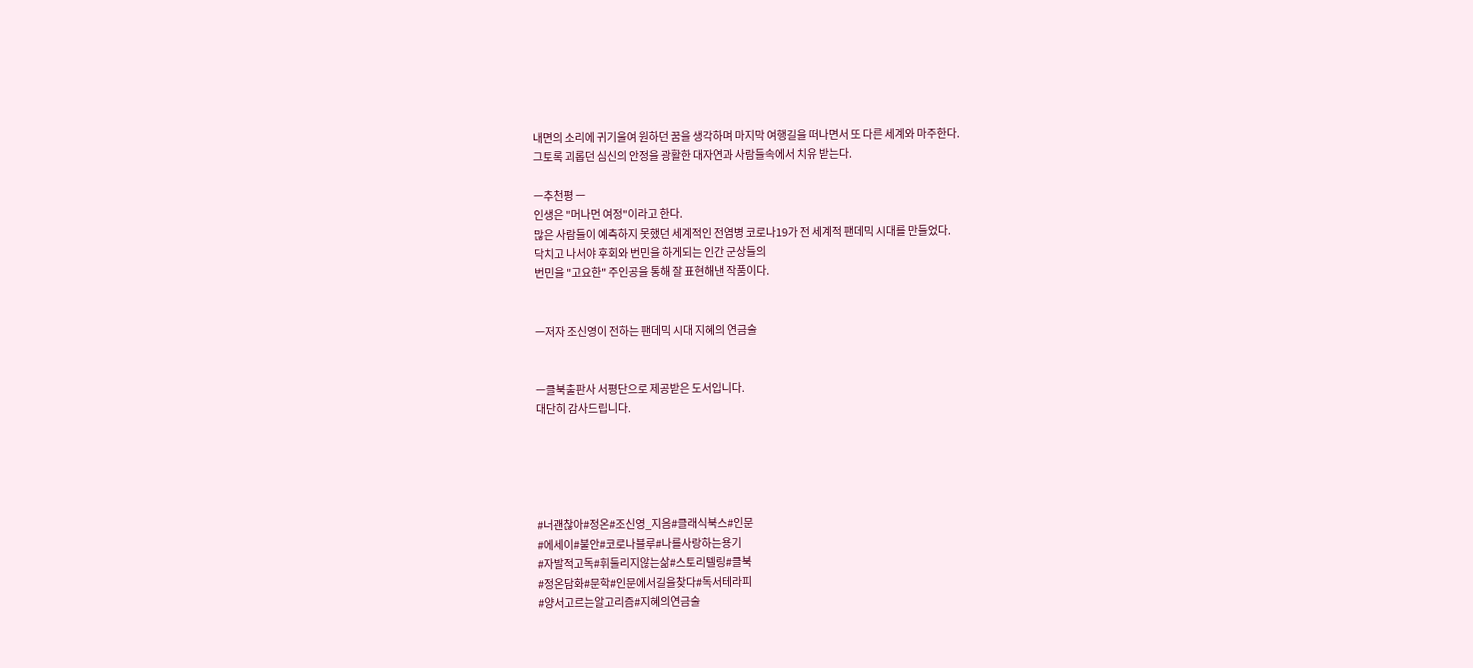내면의 소리에 귀기울여 원하던 꿈을 생각하며 마지막 여행길을 떠나면서 또 다른 세계와 마주한다.
그토록 괴롭던 심신의 안정을 광활한 대자연과 사람들속에서 치유 받는다.

ㅡ추천평 ㅡ
인생은 "머나먼 여정"이라고 한다.
많은 사람들이 예측하지 못했던 세계적인 전염병 코로나19가 전 세계적 팬데믹 시대를 만들었다.
닥치고 나서야 후회와 번민을 하게되는 인간 군상들의
번민을 "고요한" 주인공을 통해 잘 표현해낸 작품이다.


ㅡ저자 조신영이 전하는 팬데믹 시대 지혜의 연금술


ㅡ클북출판사 서평단으로 제공받은 도서입니다.
대단히 감사드립니다.





#너괜찮아#정온#조신영_지음#클래식북스#인문
#에세이#불안#코로나블루#나를사랑하는용기
#자발적고독#휘둘리지않는삶#스토리텔링#클북
#정온담화#문학#인문에서길을찾다#독서테라피
#양서고르는알고리즘#지혜의연금술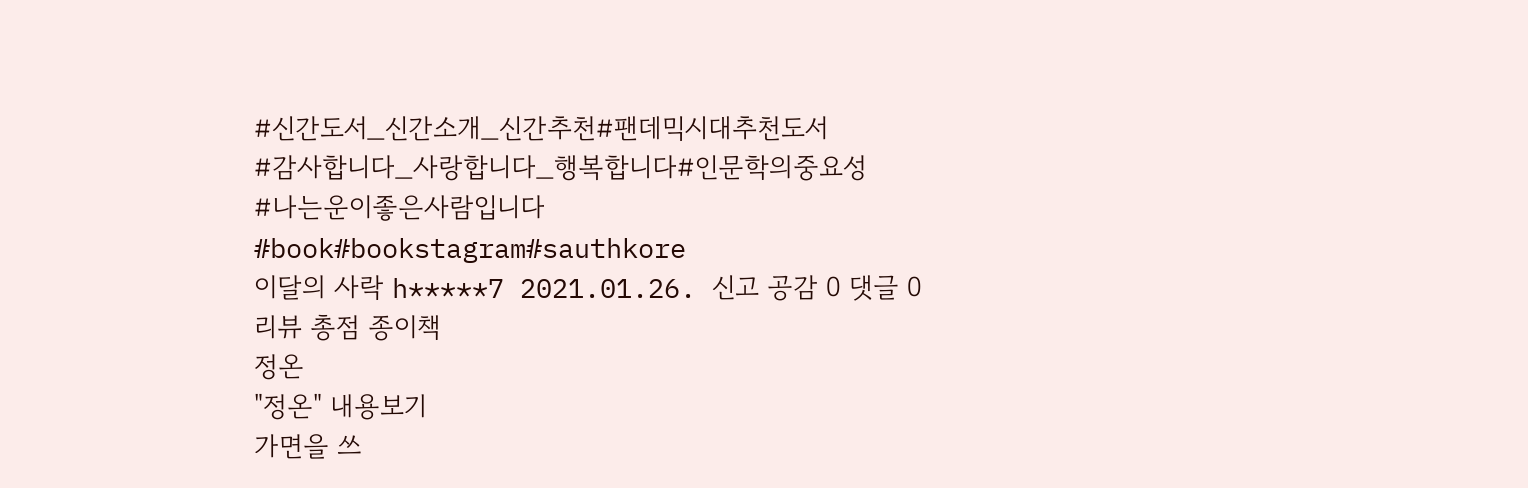#신간도서_신간소개_신간추천#팬데믹시대추천도서
#감사합니다_사랑합니다_행복합니다#인문학의중요성
#나는운이좋은사람입니다
#book#bookstagram#sauthkore
이달의 사락 h*****7 2021.01.26. 신고 공감 0 댓글 0
리뷰 총점 종이책
정온
"정온" 내용보기
가면을 쓰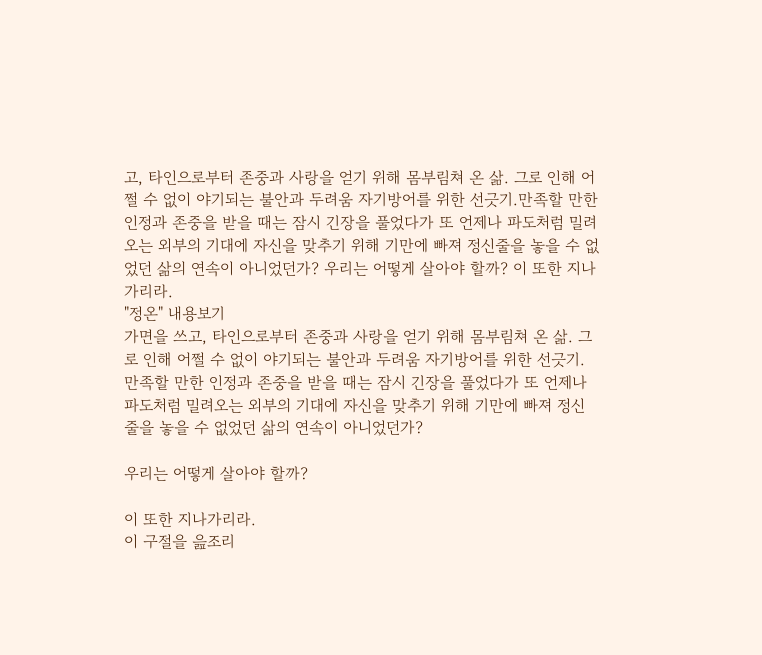고, 타인으로부터 존중과 사랑을 얻기 위해 몸부림쳐 온 삶. 그로 인해 어쩔 수 없이 야기되는 불안과 두려움 자기방어를 위한 선긋기.만족할 만한 인정과 존중을 받을 때는 잠시 긴장을 풀었다가 또 언제나 파도처럼 밀려오는 외부의 기대에 자신을 맞추기 위해 기만에 빠져 정신줄을 놓을 수 없었던 삶의 연속이 아니었던가? 우리는 어떻게 살아야 할까? 이 또한 지나가리라.
"정온" 내용보기
가면을 쓰고, 타인으로부터 존중과 사랑을 얻기 위해 몸부림쳐 온 삶. 그로 인해 어쩔 수 없이 야기되는 불안과 두려움 자기방어를 위한 선긋기.만족할 만한 인정과 존중을 받을 때는 잠시 긴장을 풀었다가 또 언제나 파도처럼 밀려오는 외부의 기대에 자신을 맞추기 위해 기만에 빠져 정신줄을 놓을 수 없었던 삶의 연속이 아니었던가?

우리는 어떻게 살아야 할까?

이 또한 지나가리라.
이 구절을 읊조리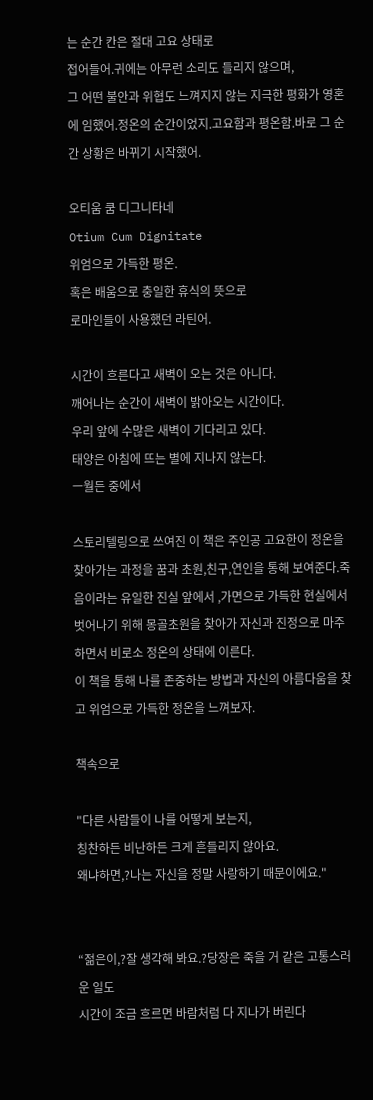는 순간 칸은 절대 고요 상태로
접어들어.귀에는 아무런 소리도 들리지 않으며,
그 어떤 불안과 위협도 느껴지지 않는 지극한 평화가 영혼에 임했어.정온의 순간이었지.고요함과 평온함.바로 그 순간 상황은 바뀌기 시작했어.

오티움 쿰 디그니타네
Otium Cum Dignitate
위엄으로 가득한 평온.
혹은 배움으로 충일한 휴식의 뜻으로
로마인들이 사용했던 라틴어.

시간이 흐른다고 새벽이 오는 것은 아니다.
깨어나는 순간이 새벽이 밝아오는 시간이다.
우리 앞에 수많은 새벽이 기다리고 있다.
태양은 아침에 뜨는 별에 지나지 않는다.
ㅡ월든 중에서

스토리텔링으로 쓰여진 이 책은 주인공 고요한이 정온을 찾아가는 과정을 꿈과 초원,친구,연인을 통해 보여준다.죽음이라는 유일한 진실 앞에서 ,가면으로 가득한 현실에서 벗어나기 위해 몽골초원을 찾아가 자신과 진정으로 마주하면서 비로소 정온의 상태에 이른다.
이 책을 통해 나를 존중하는 방법과 자신의 아름다움을 찾고 위엄으로 가득한 정온을 느껴보자.

책속으로

"다른 사람들이 나를 어떻게 보는지,
칭찬하든 비난하든 크게 흔들리지 않아요.
왜냐하면,?나는 자신을 정말 사랑하기 때문이에요."


“젊은이,?잘 생각해 봐요.?당장은 죽을 거 같은 고통스러운 일도
시간이 조금 흐르면 바람처럼 다 지나가 버린다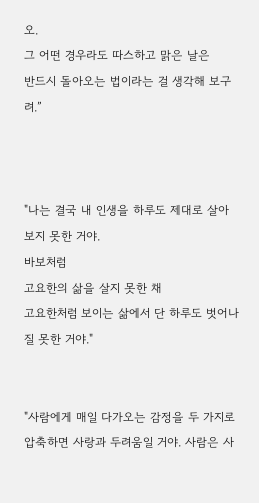오.
그 어떤 경우라도 따스하고 맑은 날은
반드시 돌아오는 법이라는 걸 생각해 보구려.”



"나는 결국 내 인생을 하루도 제대로 살아보지 못한 거야.
바보처럼
고요한의 삶을 살지 못한 채
고요한처럼 보이는 삶에서 단 하루도 벗어나질 못한 거야."


"사람에게 매일 다가오는 감정을 두 가지로 압축하면 사랑과 두려움일 거야. 사람은 사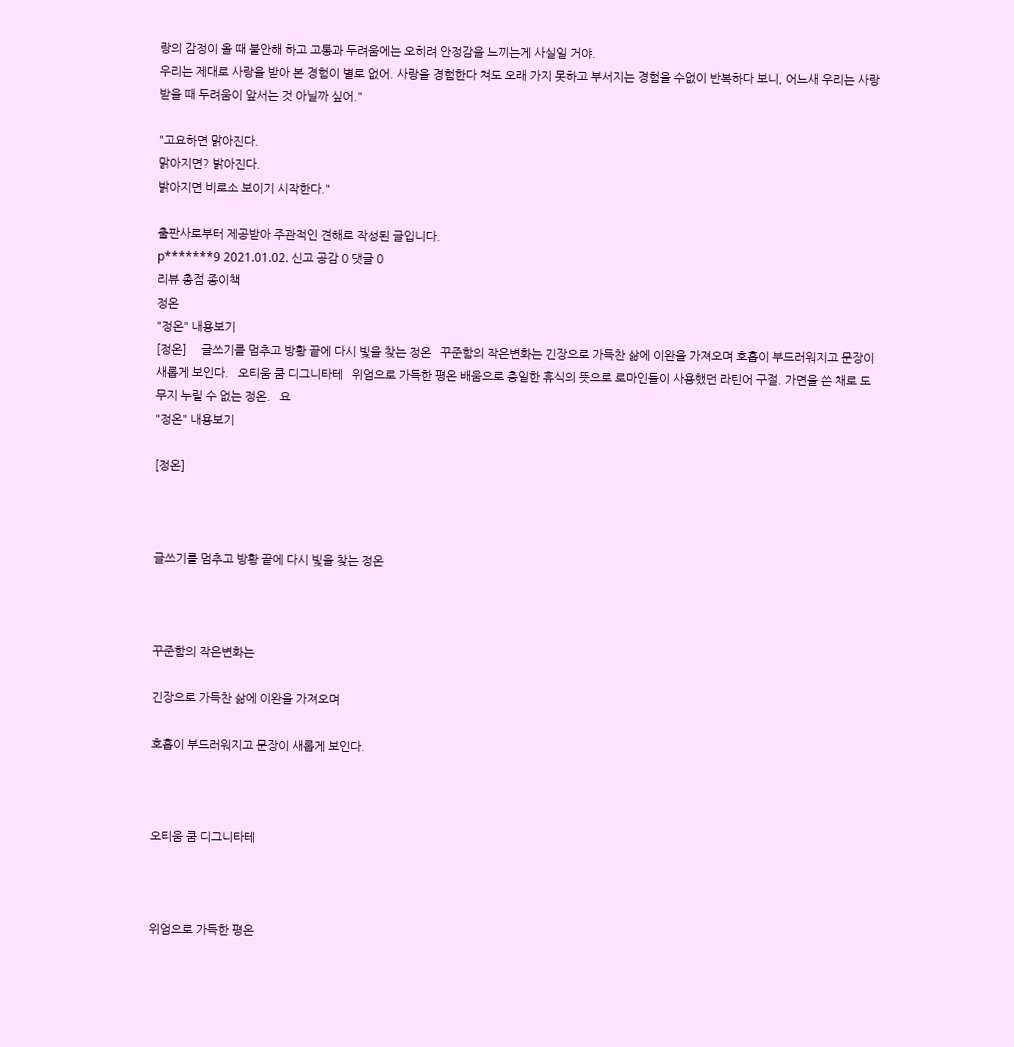랑의 감정이 올 때 불안해 하고 고통과 두려움에는 오히려 안정감을 느끼는게 사실일 거야.
우리는 제대로 사랑을 받아 본 경험이 별로 없어. 사랑을 경험한다 쳐도 오래 가지 못하고 부서지는 경험을 수없이 반복하다 보니, 어느새 우리는 사랑 받을 때 두려움이 앞서는 것 아닐까 싶어."

"고요하면 맑아진다.
맑아지면? 밝아진다.
밝아지면 비로소 보이기 시작한다."

출판사로부터 제공받아 주관적인 견해로 작성된 글입니다.
p*******9 2021.01.02. 신고 공감 0 댓글 0
리뷰 총점 종이책
정온
"정온" 내용보기
[정온]     글쓰기를 멈추고 방황 끝에 다시 빛을 찾는 정온   꾸준함의 작은변화는 긴장으로 가득찬 삶에 이완을 가져오며 호흡이 부드러워지고 문장이 새롭게 보인다.   오티움 쿰 디그니타테   위엄으로 가득한 평온 배움으로 충일한 휴식의 뜻으로 로마인들이 사용했던 라틴어 구절. 가면을 쓴 채로 도무지 누릴 수 없는 정온.   요
"정온" 내용보기

[정온]



글쓰기를 멈추고 방황 끝에 다시 빛을 찾는 정온



꾸준함의 작은변화는

긴장으로 가득찬 삶에 이완을 가져오며

호흡이 부드러워지고 문장이 새롭게 보인다.



오티움 쿰 디그니타테



위엄으로 가득한 평온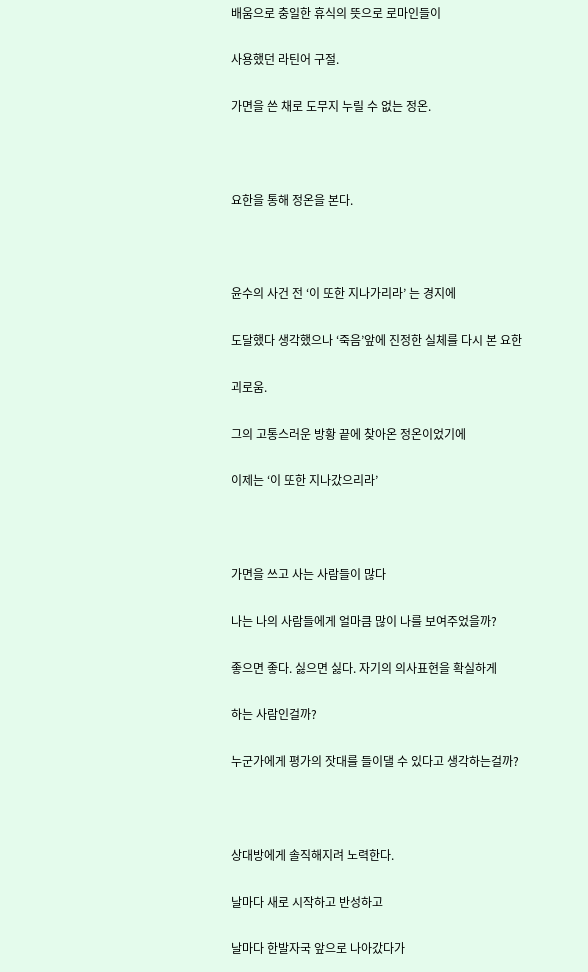배움으로 충일한 휴식의 뜻으로 로마인들이

사용했던 라틴어 구절.

가면을 쓴 채로 도무지 누릴 수 없는 정온.



요한을 통해 정온을 본다.



윤수의 사건 전 ‘이 또한 지나가리라’ 는 경지에

도달했다 생각했으나 ‘죽음’앞에 진정한 실체를 다시 본 요한

괴로움.

그의 고통스러운 방황 끝에 찾아온 정온이었기에

이제는 ‘이 또한 지나갔으리라’



가면을 쓰고 사는 사람들이 많다

나는 나의 사람들에게 얼마큼 많이 나를 보여주었을까?

좋으면 좋다. 싫으면 싫다. 자기의 의사표현을 확실하게

하는 사람인걸까?

누군가에게 평가의 잣대를 들이댈 수 있다고 생각하는걸까?



상대방에게 솔직해지려 노력한다.

날마다 새로 시작하고 반성하고

날마다 한발자국 앞으로 나아갔다가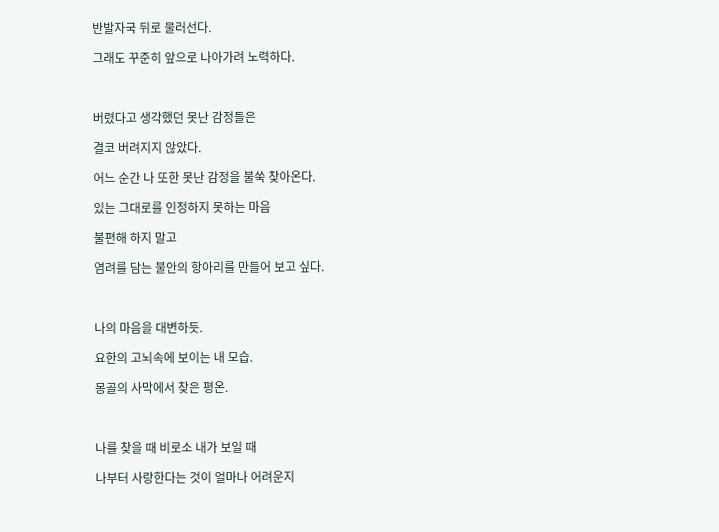반발자국 뒤로 물러선다.

그래도 꾸준히 앞으로 나아가려 노력하다.



버렸다고 생각했던 못난 감정들은

결코 버려지지 않았다.

어느 순간 나 또한 못난 감정을 불쑥 찾아온다.

있는 그대로를 인정하지 못하는 마음

불편해 하지 말고

염려를 담는 불안의 항아리를 만들어 보고 싶다.



나의 마음을 대변하듯.

요한의 고뇌속에 보이는 내 모습.

몽골의 사막에서 찾은 평온.



나를 찾을 때 비로소 내가 보일 때

나부터 사랑한다는 것이 얼마나 어려운지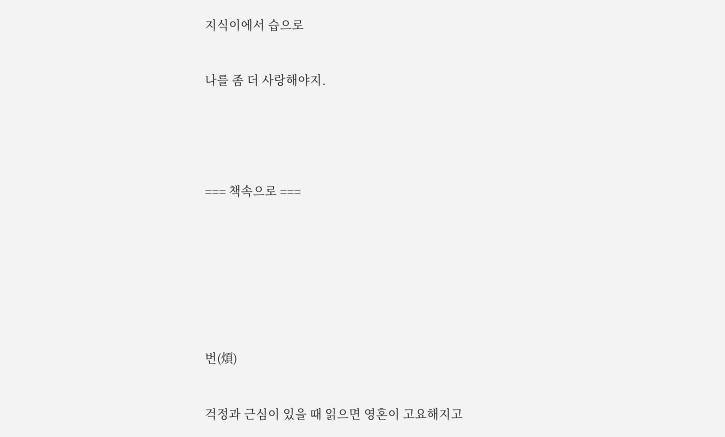지식이에서 습으로

나를 좀 더 사랑해야지.



=== 책속으로 ===





번(煩)

걱정과 근심이 있을 때 읽으면 영혼이 고요해지고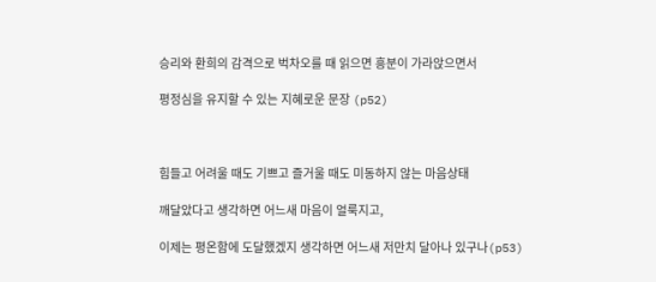승리와 환희의 감격으로 벅차오를 때 읽으면 흥분이 가라앉으면서

평정심을 유지할 수 있는 지혜로운 문장 (p52)



힘들고 어려울 때도 기쁘고 즐거울 때도 미동하지 않는 마음상태

깨달았다고 생각하면 어느새 마음이 얼룩지고,

이제는 평온함에 도달했겠지 생각하면 어느새 저만치 달아나 있구나(p53)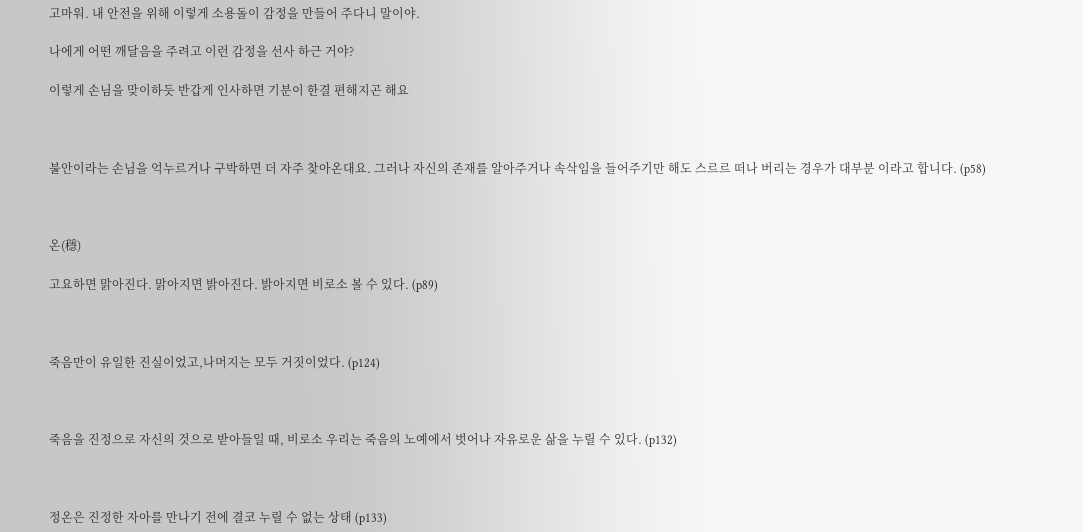고마워. 내 안전을 위해 이렇게 소용돌이 감정을 만들어 주다니 말이야.

나에게 어떤 깨달음을 주려고 이런 감정을 선사 하근 거야?

이렇게 손님을 맞이하듯 반갑게 인사하면 기분이 한결 편해지곤 해요



불안이라는 손님을 억누르거나 구박하면 더 자주 찾아온대요. 그러나 자신의 존재를 알아주거나 속삭임을 들어주기만 해도 스르르 떠나 버리는 경우가 대부분 이라고 합니다. (p58)



온(穩)

고요하면 맑아진다. 맑아지면 밝아진다. 밝아지면 비로소 볼 수 있다. (p89)



죽음만이 유일한 진실이었고,나머지는 모두 거짓이었다. (p124)



죽음을 진정으로 자신의 것으로 받아들일 때, 비로소 우리는 죽음의 노예에서 벗어나 자유로운 삶을 누릴 수 있다. (p132)



정온은 진정한 자아를 만나기 전에 결코 누릴 수 없는 상태 (p133)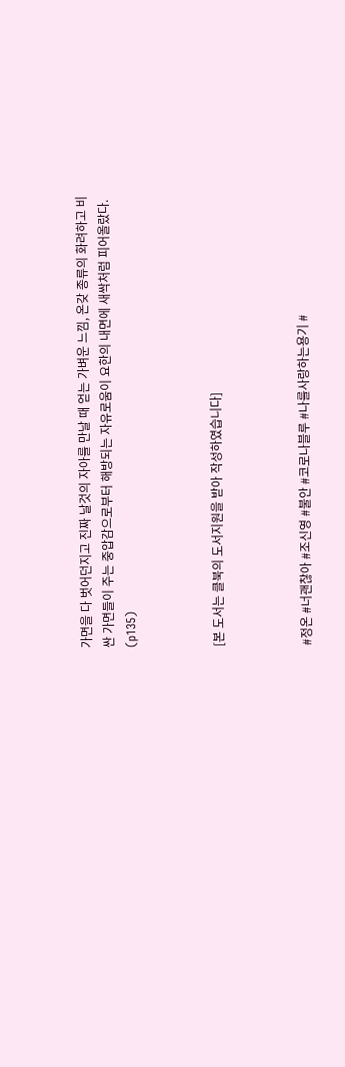가면을 다 벗어던지고 진짜 날것의 자아를 만날 때 얻는 가벼운 느낌, 온갖 종류의 화려하고 비싼 가면들이 주는 중압감으로부터 해방되는 자유로움이 요한의 내면에 새싹처럼 피어올랐다. (p135)



[본 도서는 클북의 도서지원을 받아 작성하였습니다]



#정온 #너괜찮아 #조신영 #불안 #코로나블루 #나를사랑하는용기 #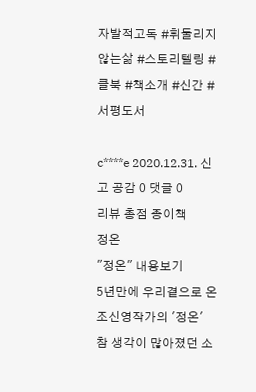자발적고독 #휘둘리지않는삶 #스토리텔링 #클북 #책소개 #신간 #서평도서

c****e 2020.12.31. 신고 공감 0 댓글 0
리뷰 총점 종이책
정온
"정온" 내용보기
5년만에 우리곁으로 온 조신영작가의 '정온' 참 생각이 많아졌던 소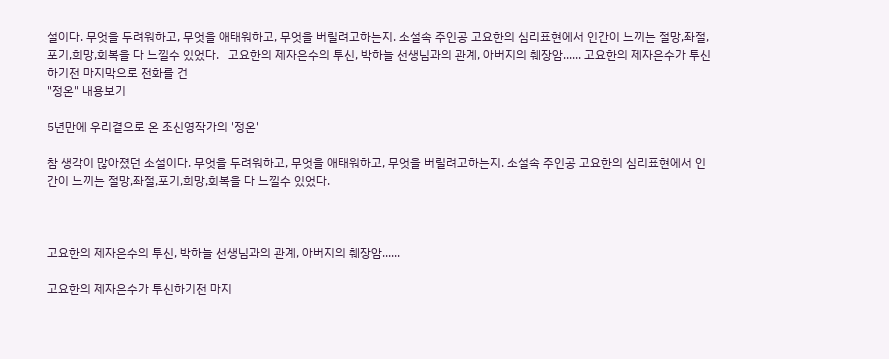설이다. 무엇을 두려워하고, 무엇을 애태워하고, 무엇을 버릴려고하는지. 소설속 주인공 고요한의 심리표현에서 인간이 느끼는 절망,좌절,포기,희망,회복을 다 느낄수 있었다.   고요한의 제자은수의 투신, 박하늘 선생님과의 관계, 아버지의 췌장암...... 고요한의 제자은수가 투신하기전 마지막으로 전화를 건
"정온" 내용보기

5년만에 우리곁으로 온 조신영작가의 '정온'

참 생각이 많아졌던 소설이다. 무엇을 두려워하고, 무엇을 애태워하고, 무엇을 버릴려고하는지. 소설속 주인공 고요한의 심리표현에서 인간이 느끼는 절망,좌절,포기,희망,회복을 다 느낄수 있었다.



고요한의 제자은수의 투신, 박하늘 선생님과의 관계, 아버지의 췌장암......

고요한의 제자은수가 투신하기전 마지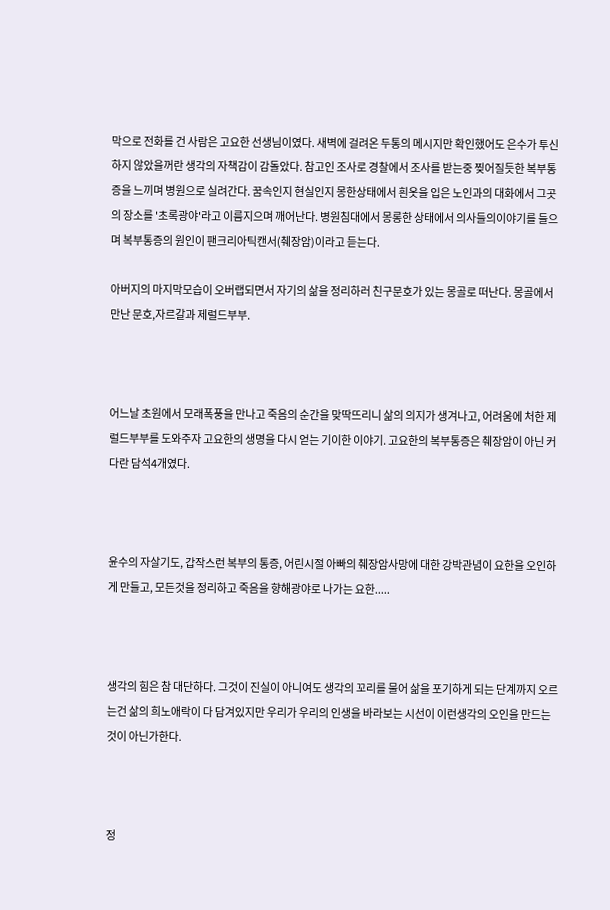막으로 전화를 건 사람은 고요한 선생님이였다. 새벽에 걸려온 두통의 메시지만 확인했어도 은수가 투신하지 않았을꺼란 생각의 자책감이 감돌았다. 참고인 조사로 경찰에서 조사를 받는중 찢어질듯한 복부통증을 느끼며 병원으로 실려간다. 꿈속인지 현실인지 몽한상태에서 흰옷을 입은 노인과의 대화에서 그곳의 장소를 '초록광야'라고 이름지으며 깨어난다. 병원침대에서 몽롱한 상태에서 의사들의이야기를 들으며 복부통증의 원인이 팬크리아틱캔서(췌장암)이라고 듣는다.

아버지의 마지막모습이 오버랩되면서 자기의 삶을 정리하러 친구문호가 있는 몽골로 떠난다. 몽골에서 만난 문호,자르갈과 제럴드부부.



어느날 초원에서 모래폭풍을 만나고 죽음의 순간을 맞딱뜨리니 삶의 의지가 생겨나고, 어려움에 처한 제럴드부부를 도와주자 고요한의 생명을 다시 얻는 기이한 이야기. 고요한의 복부통증은 췌장암이 아닌 커다란 담석4개였다.



윤수의 자살기도, 갑작스런 복부의 통증, 어린시절 아빠의 췌장암사망에 대한 강박관념이 요한을 오인하게 만들고, 모든것을 정리하고 죽음을 향해광야로 나가는 요한.....



생각의 힘은 참 대단하다. 그것이 진실이 아니여도 생각의 꼬리를 물어 삶을 포기하게 되는 단계까지 오르는건 삶의 희노애락이 다 담겨있지만 우리가 우리의 인생을 바라보는 시선이 이런생각의 오인을 만드는것이 아닌가한다.



정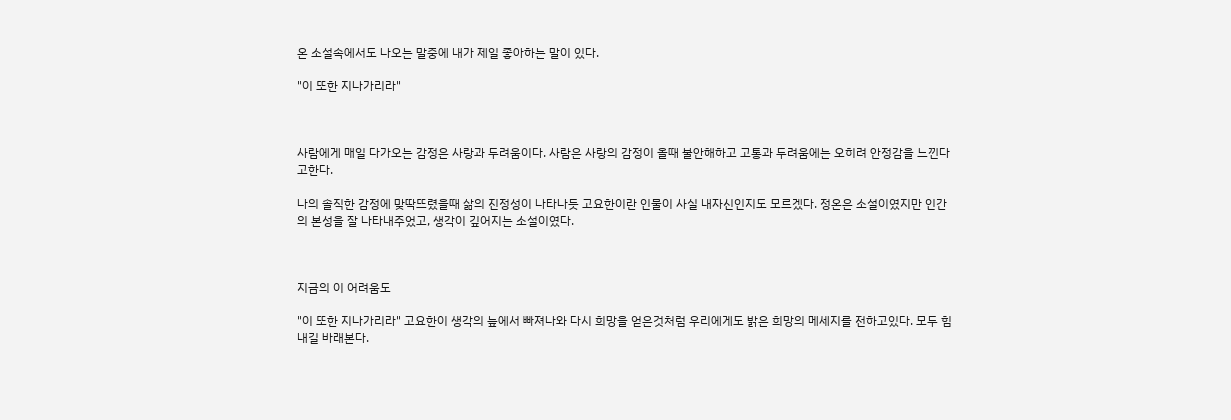온 소설속에서도 나오는 말중에 내가 제일 좋아하는 말이 있다.

"이 또한 지나가리라"



사람에게 매일 다가오는 감정은 사랑과 두려움이다. 사람은 사랑의 감정이 올때 불안해하고 고통과 두려움에는 오히려 안정감을 느낀다고한다.

나의 솔직한 감정에 맞딱뜨렸을때 삶의 진정성이 나타나듯 고요한이란 인물이 사실 내자신인지도 모르겠다. 정온은 소설이였지만 인간의 본성을 잘 나타내주었고, 생각이 깊어지는 소설이였다.



지금의 이 어려움도

"이 또한 지나가리라" 고요한이 생각의 늪에서 빠져나와 다시 희망을 얻은것처럼 우리에게도 밝은 희망의 메세지를 전하고있다. 모두 힘내길 바래본다.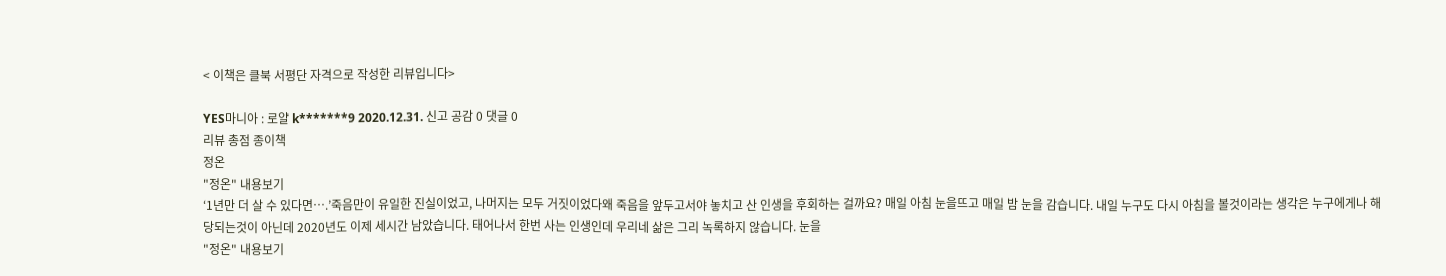< 이책은 클북 서평단 자격으로 작성한 리뷰입니다>

YES마니아 : 로얄 k*******9 2020.12.31. 신고 공감 0 댓글 0
리뷰 총점 종이책
정온
"정온" 내용보기
‘1년만 더 살 수 있다면….’죽음만이 유일한 진실이었고, 나머지는 모두 거짓이었다왜 죽음을 앞두고서야 놓치고 산 인생을 후회하는 걸까요? 매일 아침 눈을뜨고 매일 밤 눈을 감습니다. 내일 누구도 다시 아침을 볼것이라는 생각은 누구에게나 해당되는것이 아닌데 2020년도 이제 세시간 남았습니다. 태어나서 한번 사는 인생인데 우리네 삶은 그리 녹록하지 않습니다. 눈을
"정온" 내용보기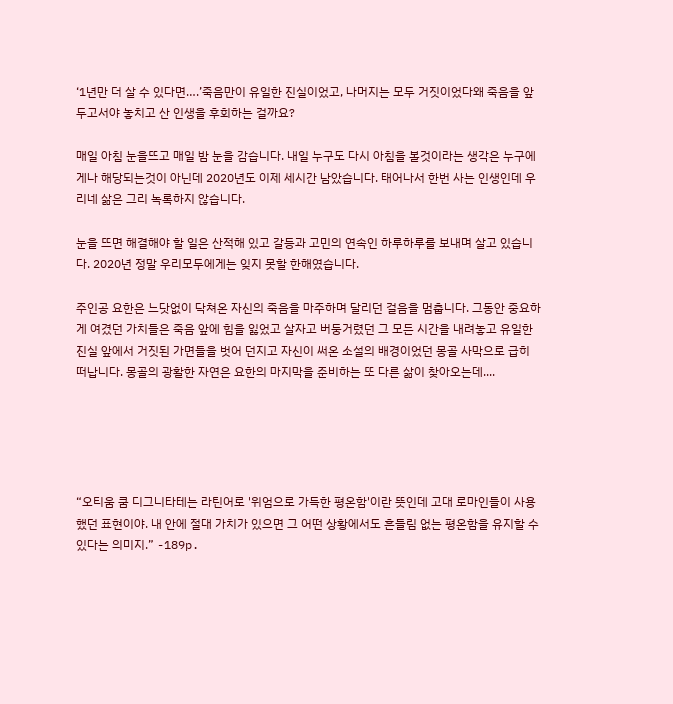‘1년만 더 살 수 있다면….’죽음만이 유일한 진실이었고, 나머지는 모두 거짓이었다왜 죽음을 앞두고서야 놓치고 산 인생을 후회하는 걸까요?

매일 아침 눈을뜨고 매일 밤 눈을 감습니다. 내일 누구도 다시 아침을 볼것이라는 생각은 누구에게나 해당되는것이 아닌데 2020년도 이제 세시간 남았습니다. 태어나서 한번 사는 인생인데 우리네 삶은 그리 녹록하지 않습니다.

눈을 뜨면 해결해야 할 일은 산적해 있고 갈등과 고민의 연속인 하루하루를 보내며 살고 있습니다. 2020년 정말 우리모두에게는 잊지 못할 한해였습니다.

주인공 요한은 느닷없이 닥쳐온 자신의 죽음을 마주하며 달리던 걸음을 멈춥니다. 그동안 중요하게 여겼던 가치들은 죽음 앞에 힘을 잃었고 살자고 버둥거렸던 그 모든 시간을 내려놓고 유일한 진실 앞에서 거짓된 가면들을 벗어 던지고 자신이 써온 소설의 배경이었던 몽골 사막으로 급히 떠납니다. 몽골의 광활한 자연은 요한의 마지막을 준비하는 또 다른 삶이 찾아오는데....





“오티움 쿰 디그니타테는 라틴어로 '위엄으로 가득한 평온함'이란 뜻인데 고대 로마인들이 사용했던 표현이야. 내 안에 절대 가치가 있으면 그 어떤 상황에서도 흔들림 없는 평온함을 유지할 수 있다는 의미지.” -189p.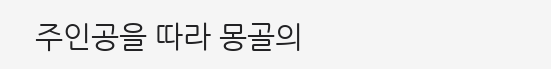주인공을 따라 몽골의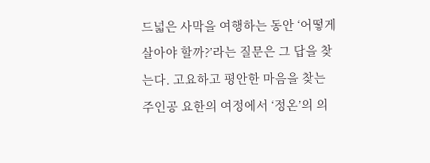드넓은 사막을 여행하는 동안 ‘어떻게 살아야 할까?’라는 질문은 그 답을 찾는다. 고요하고 평안한 마음을 찾는 주인공 요한의 여정에서 ‘정온’의 의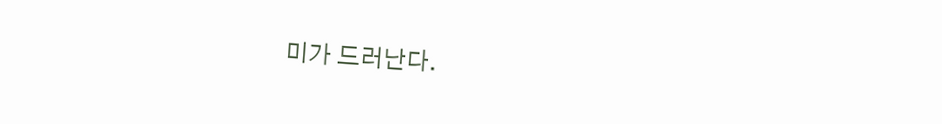미가 드러난다.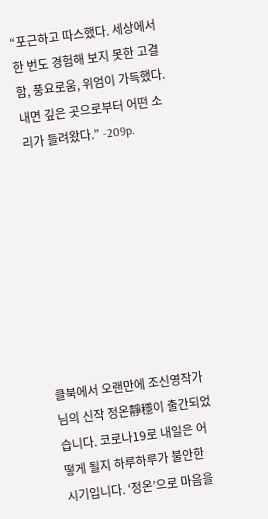“포근하고 따스했다. 세상에서 한 번도 경험해 보지 못한 고결함, 풍요로움, 위엄이 가득했다. 내면 깊은 곳으로부터 어떤 소리가 들려왔다.” -209p.









클북에서 오랜만에 조신영작가님의 신작 정온靜穩이 출간되었습니다. 코로나19로 내일은 어떻게 될지 하루하루가 불안한 시기입니다. ‘정온’으로 마음을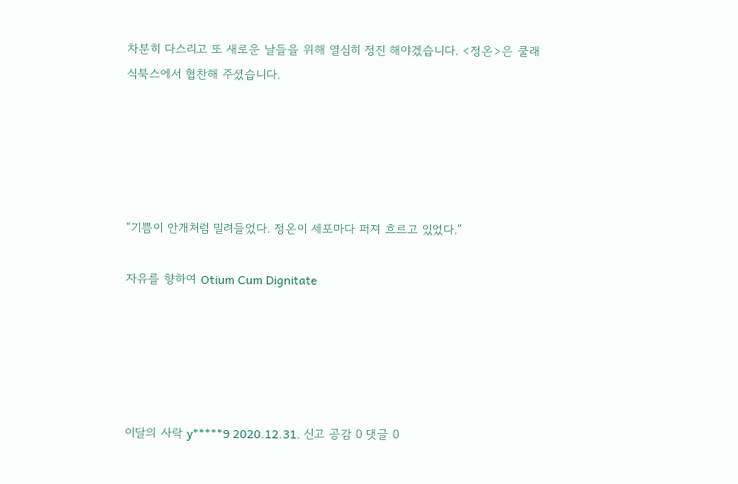차분히 다스리고 또 새로운 날들을 위해 열심히 정진 해야겠습니다. <정온>은 쿨래식북스에서 협찬해 주셨습니다.





“기쁨이 안개처럼 밀려들었다. 정온이 세포마다 퍼져 흐르고 있었다.”

자유를 향하여 Otium Cum Dignitate





이달의 사락 y*****9 2020.12.31. 신고 공감 0 댓글 0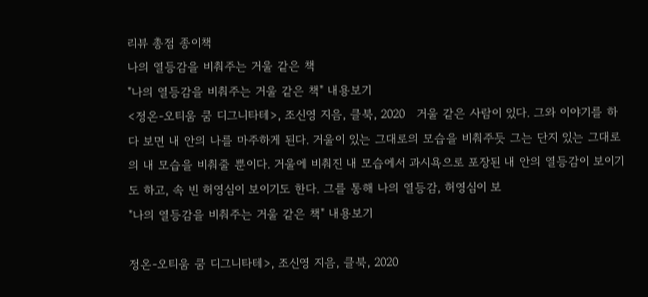리뷰 총점 종이책
나의 열등감을 비춰주는 거울 같은 책
"나의 열등감을 비춰주는 거울 같은 책" 내용보기
<정온-오티움 쿰 디그니타테>, 조신영 지음, 클북, 2020   거울 같은 사람이 있다. 그와 이야기를 하다 보면 내 안의 나를 마주하게 된다. 거울이 있는 그대로의 모습을 비춰주듯 그는 단지 있는 그대로의 내 모습을 비춰줄 뿐이다. 거울에 비춰진 내 모습에서 과시욕으로 포장된 내 안의 열등감이 보이기도 하고, 속 빈 허영심이 보이기도 한다. 그를 통해 나의 열등감, 허영심이 보
"나의 열등감을 비춰주는 거울 같은 책" 내용보기

정온-오티움 쿰 디그니타테>, 조신영 지음, 클북, 2020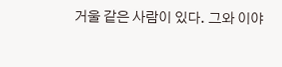거울 같은 사람이 있다. 그와 이야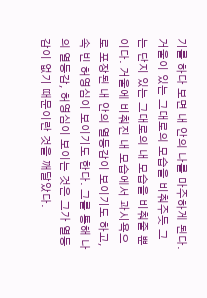기를 하다 보면 내 안의 나를 마주하게 된다. 거울이 있는 그대로의 모습을 비춰주듯 그는 단지 있는 그대로의 내 모습을 비춰줄 뿐이다. 거울에 비춰진 내 모습에서 과시욕으로 포장된 내 안의 열등감이 보이기도 하고, 속 빈 허영심이 보이기도 한다. 그를 통해 나의 열등감, 허영심이 보이는 것은 그가 열등감이 없기 때문이란 것을 깨달았다.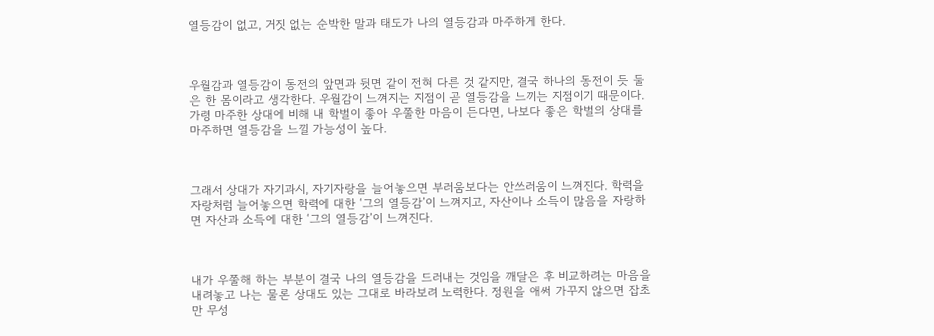열등감이 없고, 거짓 없는 순박한 말과 태도가 나의 열등감과 마주하게 한다.



우월감과 열등감이 동전의 앞면과 뒷면 같이 전혀 다른 것 같지만, 결국 하나의 동전이 듯 둘은 한 몸이라고 생각한다. 우월감이 느껴지는 지점이 곧 열등감을 느끼는 지점이기 때문이다. 가령 마주한 상대에 비해 내 학벌이 좋아 우쭐한 마음이 든다면, 나보다 좋은 학벌의 상대를 마주하면 열등감을 느낄 가능성이 높다.



그래서 상대가 자기과시, 자기자랑을 늘어놓으면 부러움보다는 안쓰러움이 느껴진다. 학력을 자랑처럼 늘어놓으면 학력에 대한 ‘그의 열등감’이 느껴지고, 자산이나 소득이 많음을 자랑하면 자산과 소득에 대한 ‘그의 열등감’이 느껴진다.



내가 우쭐해 하는 부분이 결국 나의 열등감을 드러내는 것임을 깨달은 후 비교하려는 마음을 내려놓고 나는 물론 상대도 있는 그대로 바라보려 노력한다. 정원을 애써 가꾸지 않으면 잡초만 무성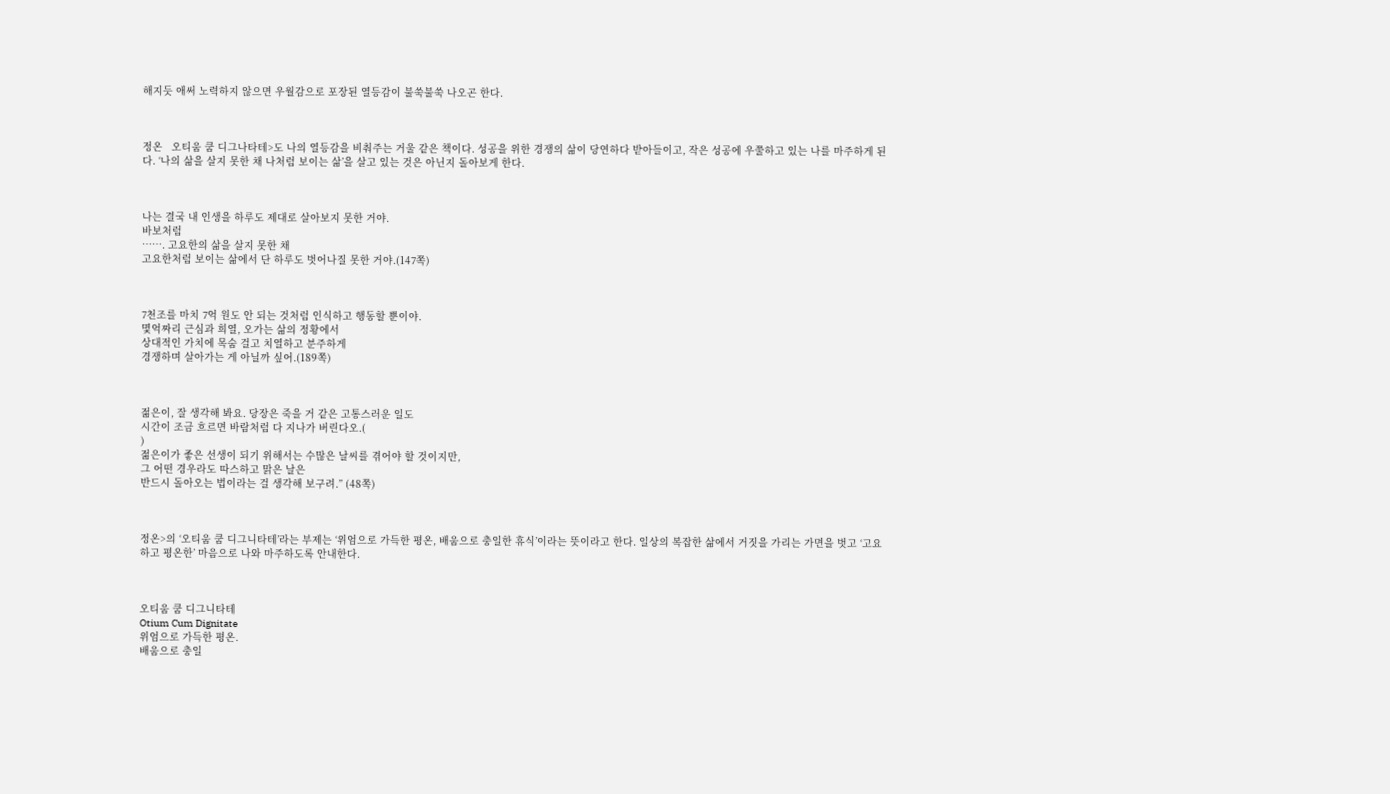해지듯 애써 노력하지 않으면 우월감으로 포장된 열등감이 불쑥불쑥 나오곤 한다.



정온   오티움 쿰 디그나타테>도 나의 열등감을 비춰주는 거울 같은 책이다. 성공을 위한 경쟁의 삶이 당연하다 받아들이고, 작은 성공에 우쭐하고 있는 나를 마주하게 된다. ‘나의 삶을 살지 못한 채 나처럼 보이는 삶’을 살고 있는 것은 아닌지 돌아보게 한다.



나는 결국 내 인생을 하루도 제대로 살아보지 못한 거야.
바보처럼
……. 고요한의 삶을 살지 못한 채
고요한처럼 보이는 삶에서 단 하루도 벗어나질 못한 거야.(147쪽)



7천조를 마치 7억 원도 안 되는 것처럼 인식하고 행동할 뿐이야.
몇억짜리 근심과 희열, 오가는 삶의 정황에서
상대적인 가치에 목숨 걸고 치열하고 분주하게
경쟁하며 살아가는 게 아닐까 싶어.(189쪽)



젊은이, 잘 생각해 봐요. 당장은 죽을 거 같은 고통스러운 일도
시간이 조금 흐르면 바람처럼 다 지나가 버린다오.(
)
젊은이가 좋은 선생이 되기 위해서는 수많은 날씨를 겪어야 할 것이지만,
그 어떤 경우라도 따스하고 맑은 날은
반드시 돌아오는 법이라는 걸 생각해 보구려.” (48쪽)



정온>의 ‘오티움 쿰 디그니타테’라는 부제는 ‘위엄으로 가득한 평온, 배움으로 충일한 휴식’이라는 뜻이라고 한다. 일상의 복잡한 삶에서 거짓을 가리는 가면을 벗고 ‘고요하고 평온한’ 마음으로 나와 마주하도록 안내한다.



오티움 쿰 디그니타테
Otium Cum Dignitate
위엄으로 가득한 평온.
배움으로 충일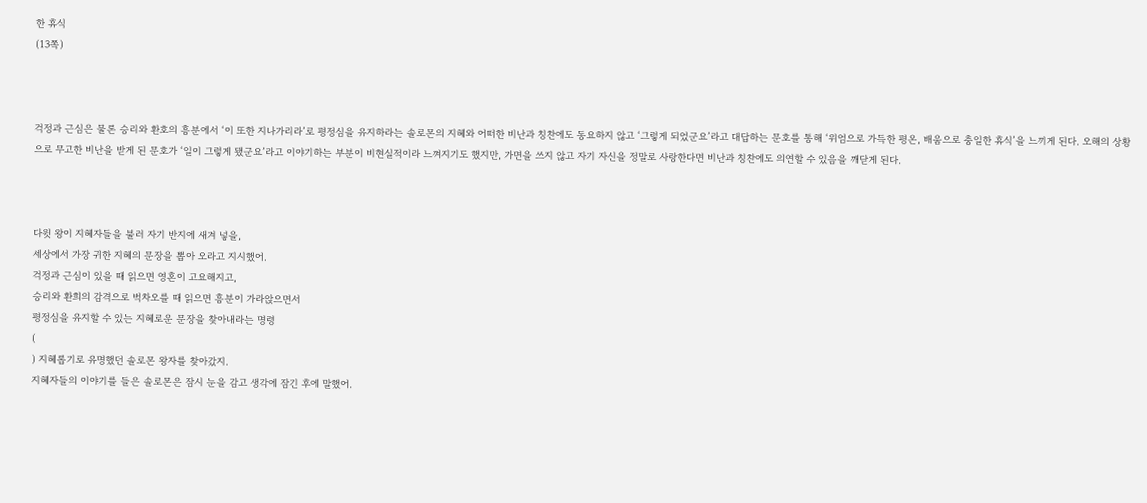한 휴식
(13쪽)



걱정과 근심은 물론 승리와 환호의 흥분에서 ‘이 또한 지나가리라’로 평정심을 유지하라는 솔로몬의 지혜와 어떠한 비난과 칭찬에도 동요하지 않고 ‘그렇게 되었군요’라고 대답하는 문호를 통해 ‘위엄으로 가득한 평온, 배움으로 충일한 휴식’을 느끼게 된다. 오해의 상황으로 무고한 비난을 받게 된 문호가 ‘일이 그렇게 됐군요’라고 이야기하는 부분이 비현실적이라 느껴지기도 했지만, 가면을 쓰지 않고 자기 자신을 정말로 사랑한다면 비난과 칭찬에도 의연할 수 있음을 깨닫게 된다.



다윗 왕이 지혜자들을 불러 자기 반지에 새겨 넣을,
세상에서 가장 귀한 지혜의 문장을 뽑아 오라고 지시했어.
걱정과 근심이 있을 때 읽으면 영혼이 고요해지고,
승리와 환희의 감격으로 벅차오를 때 읽으면 흥분이 가라앉으면서
평정심을 유지할 수 있는 지혜로운 문장을 찾아내라는 명령
(
) 지혜롭기로 유명했던 솔로몬 왕자를 찾아갔지.
지혜자들의 이야기를 들은 솔로몬은 잠시 눈을 감고 생각에 잠긴 후에 말했어.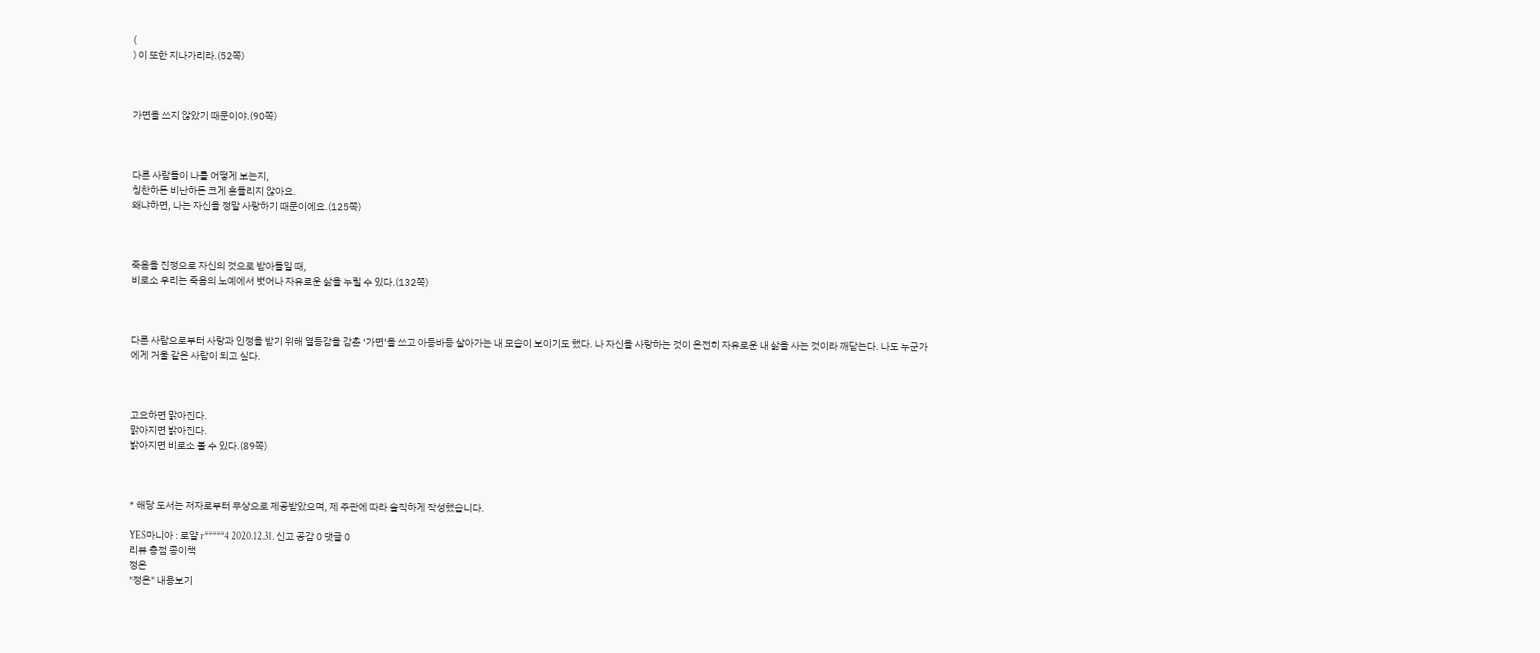(
) 이 또한 지나가리라.(52쪽)



가면을 쓰지 않았기 때문이야.(90쪽)



다른 사람들이 나를 어떻게 보는지,
칭찬하든 비난하든 크게 흔들리지 않아요.
왜냐하면, 나는 자신을 정말 사랑하기 때문이에요.(125쪽)



죽음을 진정으로 자신의 것으로 받아들일 때,
비로소 우리는 죽음의 노예에서 벗어나 자유로운 삶을 누릴 수 있다.(132쪽)



다른 사람으로부터 사랑과 인정을 받기 위해 열등감을 감춘 ‘가면’을 쓰고 아등바등 살아가는 내 모습이 보이기도 했다. 나 자신을 사랑하는 것이 온전히 자유로운 내 삶을 사는 것이라 깨닫는다. 나도 누군가에게 거울 같은 사람이 되고 싶다.



고요하면 맑아진다.
맑아지면 밝아진다.
밝아지면 비로소 볼 수 있다.(89쪽)



* 해당 도서는 저자로부터 무상으로 제공받았으며, 제 주관에 따라 솔직하게 작성했습니다.

YES마니아 : 로얄 r*****4 2020.12.31. 신고 공감 0 댓글 0
리뷰 총점 종이책
정온
"정온" 내용보기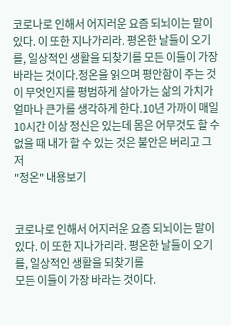코로나로 인해서 어지러운 요즘 되뇌이는 말이 있다. 이 또한 지나가리라. 평온한 날들이 오기를, 일상적인 생활을 되찾기를 모든 이들이 가장 바라는 것이다.정온을 읽으며 평안함이 주는 것이 무엇인지를 평범하게 살아가는 삶의 가치가 얼마나 큰가를 생각하게 한다.10년 가까이 매일 10시간 이상 정신은 있는데 몸은 어무것도 할 수 없을 때 내가 할 수 있는 것은 불안은 버리고 그저
"정온" 내용보기


코로나로 인해서 어지러운 요즘 되뇌이는 말이 있다. 이 또한 지나가리라. 평온한 날들이 오기를, 일상적인 생활을 되찾기를
모든 이들이 가장 바라는 것이다.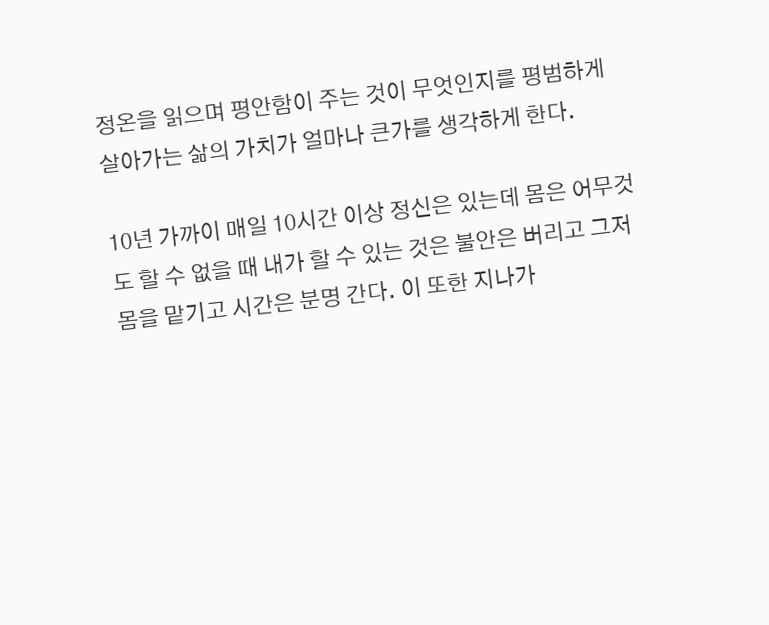정온을 읽으며 평안함이 주는 것이 무엇인지를 평범하게 살아가는 삶의 가치가 얼마나 큰가를 생각하게 한다.

10년 가까이 매일 10시간 이상 정신은 있는데 몸은 어무것도 할 수 없을 때 내가 할 수 있는 것은 불안은 버리고 그저 몸을 맡기고 시간은 분명 간다. 이 또한 지나가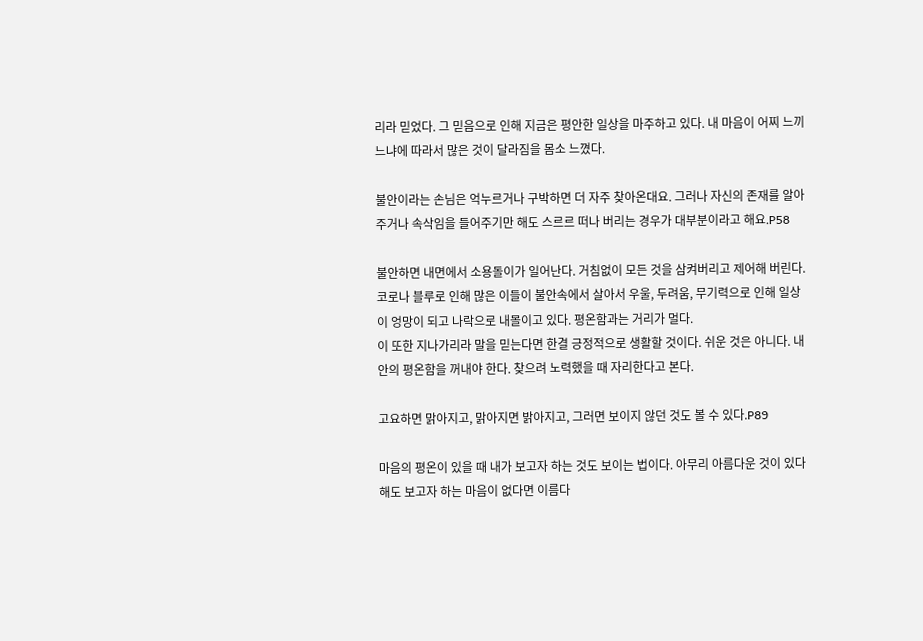리라 믿었다. 그 믿음으로 인해 지금은 평안한 일상을 마주하고 있다. 내 마음이 어찌 느끼느냐에 따라서 많은 것이 달라짐을 몸소 느꼈다.

불안이라는 손님은 억누르거나 구박하면 더 자주 찾아온대요. 그러나 자신의 존재를 알아주거나 속삭임을 들어주기만 해도 스르르 떠나 버리는 경우가 대부분이라고 해요.P58

불안하면 내면에서 소용돌이가 일어난다. 거침없이 모든 것을 삼켜버리고 제어해 버린다. 코로나 블루로 인해 많은 이들이 불안속에서 살아서 우울, 두려움, 무기력으로 인해 일상이 엉망이 되고 나락으로 내몰이고 있다. 평온함과는 거리가 멀다.
이 또한 지나가리라 말을 믿는다면 한결 긍정적으로 생활할 것이다. 쉬운 것은 아니다. 내안의 평온함을 꺼내야 한다. 찾으려 노력했을 때 자리한다고 본다.

고요하면 맑아지고, 맑아지면 밝아지고, 그러면 보이지 않던 것도 볼 수 있다.P89

마음의 평온이 있을 때 내가 보고자 하는 것도 보이는 법이다. 아무리 아름다운 것이 있다 해도 보고자 하는 마음이 없다면 이름다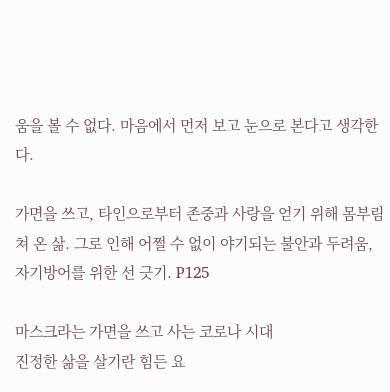움을 볼 수 없다. 마음에서 먼저 보고 눈으로 본다고 생각한다.

가면을 쓰고, 타인으로부터 존중과 사랑을 얻기 위해 몸부림쳐 온 삶. 그로 인해 어쩔 수 없이 야기되는 불안과 두려움, 자기방어를 위한 선 긋기. P125

마스크라는 가면을 쓰고 사는 코로나 시대
진정한 삶을 살기란 힘든 요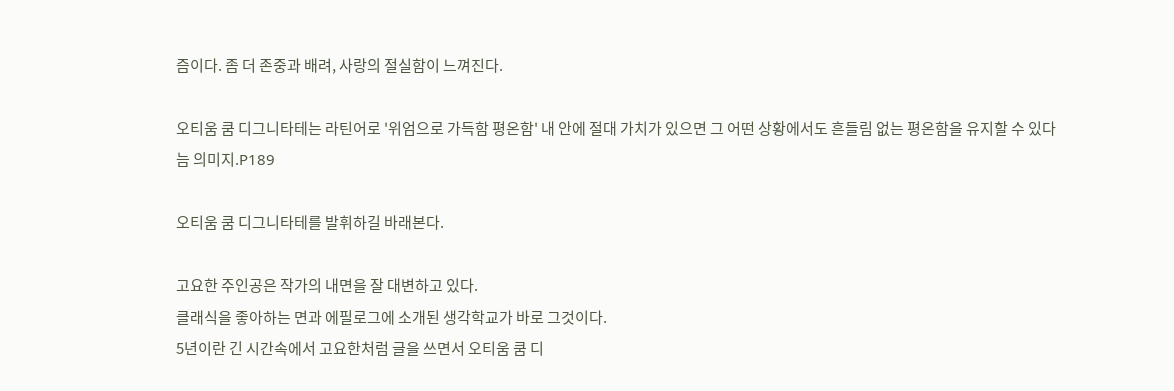즘이다. 좀 더 존중과 배려, 사랑의 절실함이 느껴진다.

오티움 쿰 디그니타테는 라틴어로 '위엄으로 가득함 평온함' 내 안에 절대 가치가 있으면 그 어떤 상황에서도 흔들림 없는 평온함을 유지할 수 있다늠 의미지.P189

오티움 쿰 디그니타테를 발휘하길 바래본다.

고요한 주인공은 작가의 내면을 잘 대변하고 있다.
클래식을 좋아하는 면과 에필로그에 소개된 생각학교가 바로 그것이다.
5년이란 긴 시간속에서 고요한처럼 글을 쓰면서 오티움 쿰 디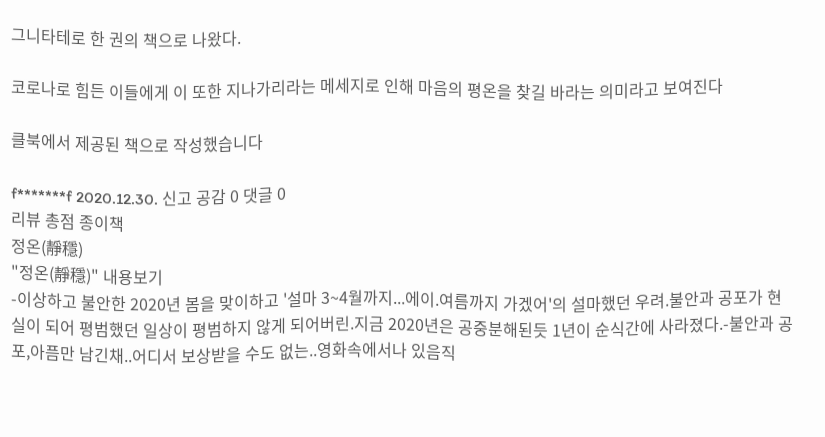그니타테로 한 권의 책으로 나왔다.

코로나로 힘든 이들에게 이 또한 지나가리라는 메세지로 인해 마음의 평온을 찾길 바라는 의미라고 보여진다

클북에서 제공된 책으로 작성했습니다

f*******f 2020.12.30. 신고 공감 0 댓글 0
리뷰 총점 종이책
정온(靜穩)
"정온(靜穩)" 내용보기
-이상하고 불안한 2020년 봄을 맞이하고 '설마 3~4월까지...에이.여름까지 가겠어'의 설마했던 우려.불안과 공포가 현실이 되어 평범했던 일상이 평범하지 않게 되어버린.지금 2020년은 공중분해된듯 1년이 순식간에 사라졌다.-불안과 공포,아픔만 남긴채..어디서 보상받을 수도 없는..영화속에서나 있음직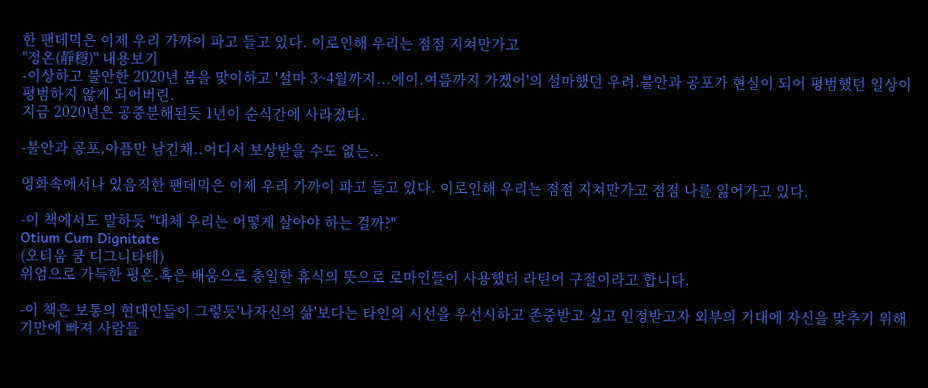한 팬데믹은 이제 우리 가까이 파고 들고 있다. 이로인해 우리는 점점 지쳐만가고
"정온(靜穩)" 내용보기
-이상하고 불안한 2020년 봄을 맞이하고 '설마 3~4월까지...에이.여름까지 가겠어'의 설마했던 우려.불안과 공포가 현실이 되어 평범했던 일상이 평범하지 않게 되어버린.
지금 2020년은 공중분해된듯 1년이 순식간에 사라졌다.

-불안과 공포,아픔만 남긴채..어디서 보상받을 수도 없는..

영화속에서나 있음직한 팬데믹은 이제 우리 가까이 파고 들고 있다. 이로인해 우리는 점점 지쳐만가고 점점 나를 잃어가고 있다.

-이 책에서도 말하듯 "대체 우리는 어떻게 살아야 하는 걸까?"
Otium Cum Dignitate
(오티움 쿰 디그니타테)
위엄으로 가득한 평온.혹은 배움으로 충일한 휴식의 뜻으로 로마인들이 사용했더 라틴어 구절이라고 합니다.

-이 책은 보통의 현대인들이 그렇듯'나자신의 삶'보다는 타인의 시선을 우선시하고 존중받고 싶고 인정받고자 외부의 기대에 자신을 맞추기 위해 기만에 빠져 사람들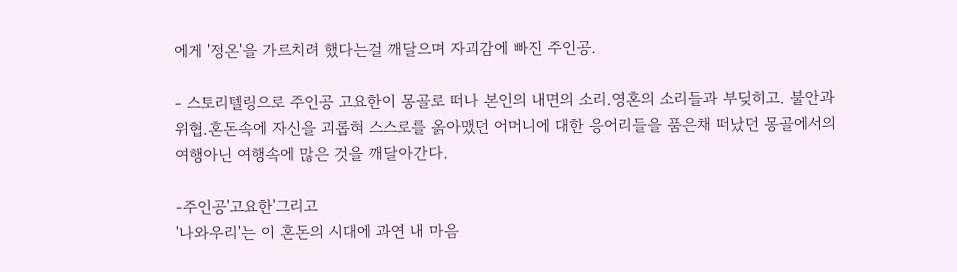에게 '정온'을 가르치려 했다는걸 깨달으며 자괴감에 빠진 주인공.

- 스토리텔링으로 주인공 고요한이 몽골로 떠나 본인의 내면의 소리.영혼의 소리들과 부딪히고. 불안과 위협.혼돈속에 자신을 괴롭혀 스스로를 옭아맸던 어머니에 대한 응어리들을 품은채 떠났던 몽골에서의 여행아닌 여행속에 많은 것을 깨달아간다.

-주인공'고요한'그리고
'나와우리'는 이 혼돈의 시대에 과연 내 마음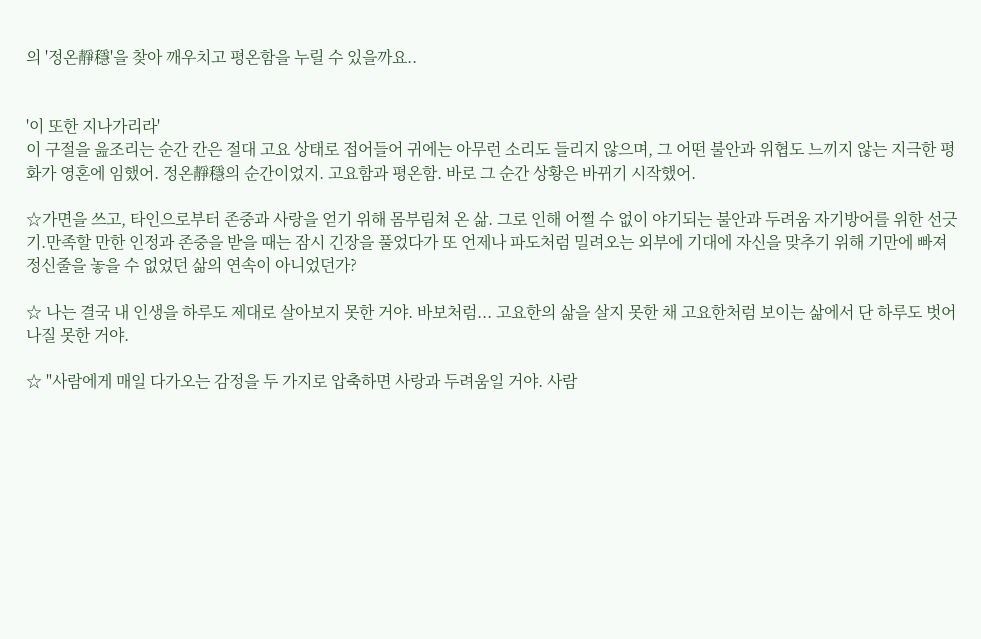의 '정온靜穩'을 찾아 깨우치고 평온함을 누릴 수 있을까요..


'이 또한 지나가리라'
이 구절을 읊조리는 순간 칸은 절대 고요 상태로 접어들어 귀에는 아무런 소리도 들리지 않으며, 그 어떤 불안과 위협도 느끼지 않는 지극한 평화가 영혼에 임했어. 정온靜穩의 순간이었지. 고요함과 평온함. 바로 그 순간 상황은 바뀌기 시작했어.

☆가면을 쓰고, 타인으로부터 존중과 사랑을 얻기 위해 몸부림쳐 온 삶. 그로 인해 어쩔 수 없이 야기되는 불안과 두려움 자기방어를 위한 선긋기.만족할 만한 인정과 존중을 받을 때는 잠시 긴장을 풀었다가 또 언제나 파도처럼 밀려오는 외부에 기대에 자신을 맞추기 위해 기만에 빠져 정신줄을 놓을 수 없었던 삶의 연속이 아니었던가?

☆ 나는 결국 내 인생을 하루도 제대로 살아보지 못한 거야. 바보처럼... 고요한의 삶을 살지 못한 채 고요한처럼 보이는 삶에서 단 하루도 벗어나질 못한 거야.

☆ "사람에게 매일 다가오는 감정을 두 가지로 압축하면 사랑과 두려움일 거야. 사람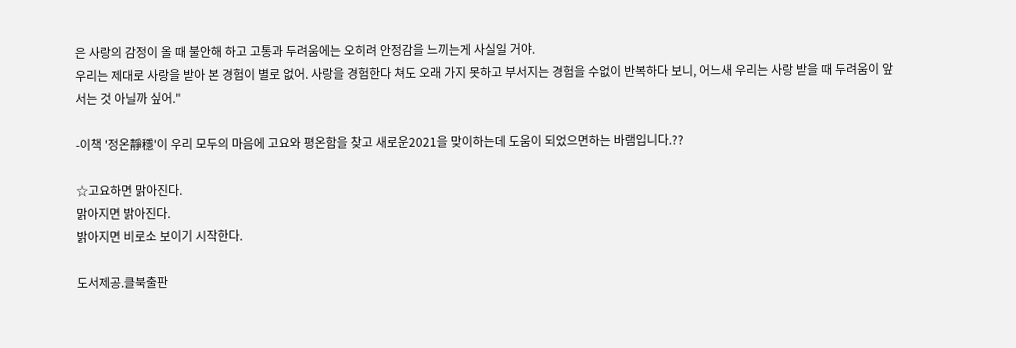은 사랑의 감정이 올 때 불안해 하고 고통과 두려움에는 오히려 안정감을 느끼는게 사실일 거야.
우리는 제대로 사랑을 받아 본 경험이 별로 없어. 사랑을 경험한다 쳐도 오래 가지 못하고 부서지는 경험을 수없이 반복하다 보니, 어느새 우리는 사랑 받을 때 두려움이 앞서는 것 아닐까 싶어."

-이책 '정온靜穩'이 우리 모두의 마음에 고요와 평온함을 찾고 새로운2021을 맞이하는데 도움이 되었으면하는 바램입니다.??

☆고요하면 맑아진다.
맑아지면 밝아진다.
밝아지면 비로소 보이기 시작한다.

도서제공.클북출판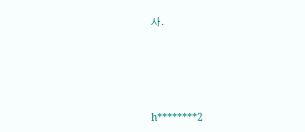사.





h********2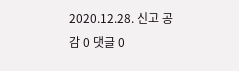2020.12.28. 신고 공감 0 댓글 0